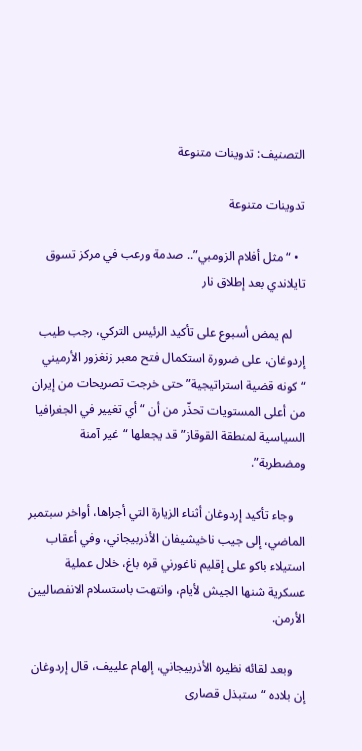التصنيف: تدوينات متنوعة

تدوينات متنوعة

  • “مثل أفلام الزومبي”.. صدمة ورعب في مركز تسوق تايلاندي بعد إطلاق نار

    لم يمض أسبوع على تأكيد الرئيس التركي، رجب طيب إردوغان، على ضرورة استكمال فتح معبر زنغزور الأرميني “كونه قضية استراتيجية” حتى خرجت تصريحات من إيران من أعلى المستويات تحذّر من أن “أي تغيير في الجغرافيا السياسية لمنطقة القوقاز” قد يجعلها “غير آمنة ومضطربة”.

    وجاء تأكيد إردوغان أثناء الزيارة التي أجراها، أواخر سبتمبر الماضي، إلى جيب ناخيشيفان الأذربيجاني، وفي أعقاب استيلاء باكو على إقليم ناغورني قره باغ، خلال عملية عسكرية شنها الجيش لأيام، وانتهت باستسلام الانفصاليين الأرمن.

    وبعد لقائه نظيره الأذربيجاني، إلهام علييف، قال إردوغان إن بلاده “ستبذل قصارى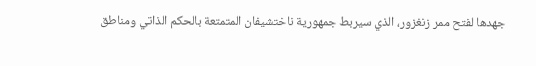جهدها لفتح ممر زنغزور، الذي سيربط جمهورية ناختشيفان المتمتعة بالحكم الذاتي ومناطق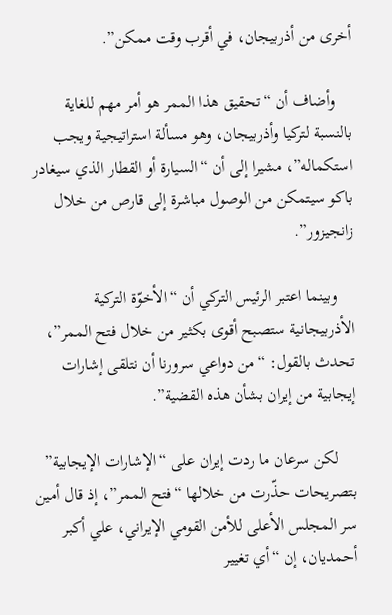أخرى من أذربيجان، في أقرب وقت ممكن”.

    وأضاف أن “تحقيق هذا الممر هو أمر مهم للغاية بالنسبة لتركيا وأذربيجان، وهو مسألة استراتيجية ويجب استكماله”، مشيرا إلى أن “السيارة أو القطار الذي سيغادر باكو سيتمكن من الوصول مباشرة إلى قارص من خلال زانجيزور”.

    وبينما اعتبر الرئيس التركي أن “الأخوّة التركية الأذربيجانية ستصبح أقوى بكثير من خلال فتح الممر”، تحدث بالقول: “من دواعي سرورنا أن نتلقى إشارات إيجابية من إيران بشأن هذه القضية”.

    لكن سرعان ما ردت إيران على “الإشارات الإيجابية” بتصريحات حذّرت من خلالها “فتح الممر”، إذ قال أمين سر المجلس الأعلى للأمن القومي الإيراني، علي أكبر أحمديان، إن “أي تغيير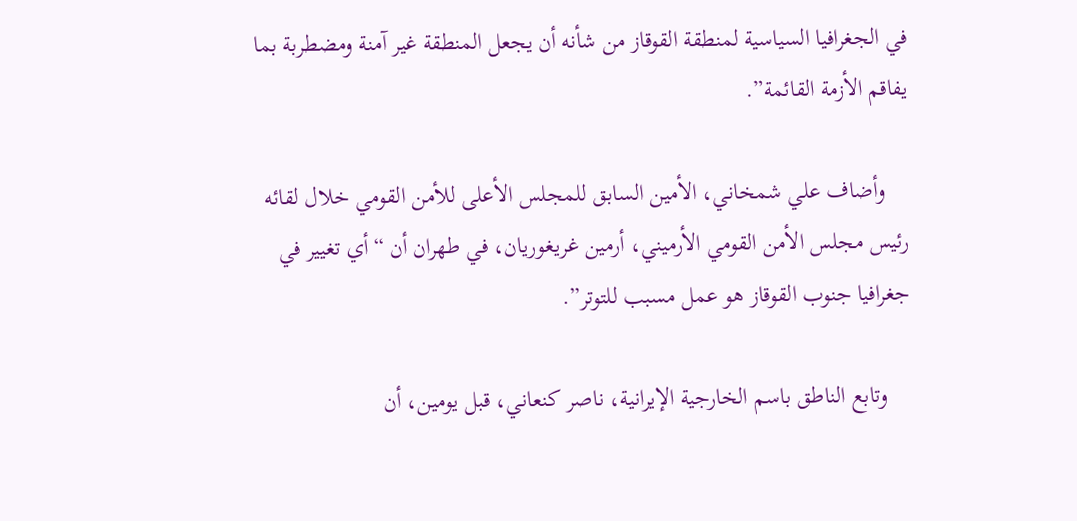في الجغرافيا السياسية لمنطقة القوقاز من شأنه أن يجعل المنطقة غير آمنة ومضطربة بما يفاقم الأزمة القائمة”.

    وأضاف علي شمخاني، الأمين السابق للمجلس الأعلى للأمن القومي خلال لقائه رئيس مجلس الأمن القومي الأرميني، أرمين غريغوريان، في طهران أن “أي تغيير في جغرافيا جنوب القوقاز هو عمل مسبب للتوتر”.

    وتابع الناطق باسم الخارجية الإيرانية، ناصر كنعاني، قبل يومين، أن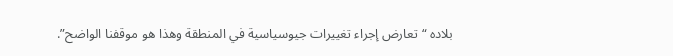بلاده “تعارض إجراء تغييرات جيوسياسية في المنطقة وهذا هو موقفنا الواضح”.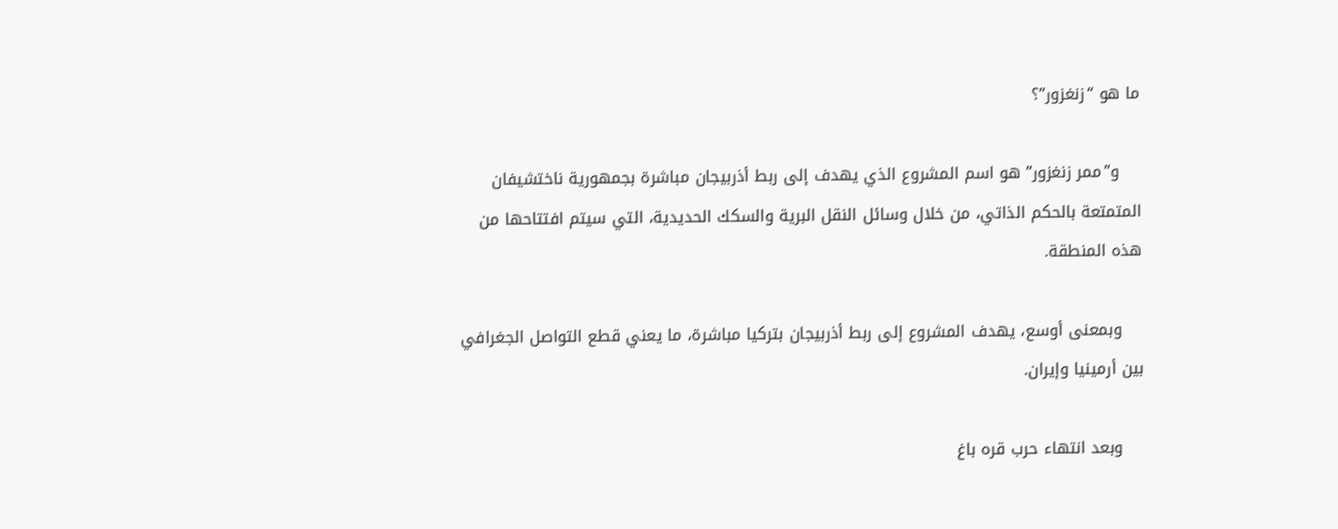ما هو “زنغزور”؟

    و”ممر زنغزور” هو اسم المشروع الذي يهدف إلى ربط أذربيجان مباشرة بجمهورية ناختشيفان المتمتعة بالحكم الذاتي، من خلال وسائل النقل البرية والسكك الحديدية، التي سيتم افتتاحها من هذه المنطقة.

    وبمعنى أوسع، يهدف المشروع إلى ربط أذربيجان بتركيا مباشرة، ما يعني قطع التواصل الجغرافي بين أرمينيا وإيران.

    وبعد انتهاء حرب قره باغ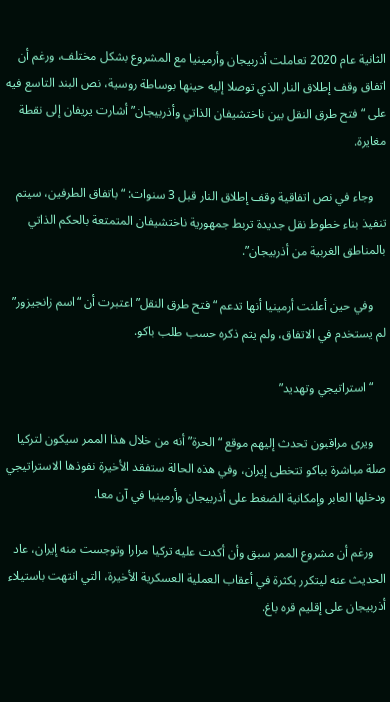الثانية عام 2020 تعاملت أذربيجان وأرمينيا مع المشروع بشكل مختلف، ورغم أن اتفاق وقف إطلاق النار الذي توصلا إليه حينها بوساطة روسية، نص البند التاسع فيه على “فتح طرق النقل بين ناختشيفان الذاتي وأذربيجان” أشارت يريفان إلى نقطة مغايرة.

    وجاء في نص اتفاقية وقف إطلاق النار قبل 3 سنوات: “باتفاق الطرفين، سيتم تنفيذ بناء خطوط نقل جديدة تربط جمهورية ناختشيفان المتمتعة بالحكم الذاتي بالمناطق الغربية من أذربيجان”.

    وفي حين أعلنت أرمينيا أنها تدعم “فتح طرق النقل” اعتبرت أن “اسم زانجيزور” لم يستخدم في الاتفاق، ولم يتم ذكره حسب طلب باكو.

    “استراتيجي وتهديد”

    ويرى مراقبون تحدث إليهم موقع “الحرة” أنه من خلال هذا الممر سيكون لتركيا صلة مباشرة بباكو تتخطى إيران، وفي هذه الحالة ستفقد الأخيرة نفوذها الاستراتيجي ودخلها العابر وإمكانية الضغط على أذربيجان وأرمينيا في آن معا.

    ورغم أن مشروع الممر سبق وأن أكدت عليه تركيا مرارا وتوجست منه إيران، عاد الحديث عنه ليتكرر بكثرة في أعقاب العملية العسكرية الأخيرة، التي انتهت باستيلاء أذربيجان على إقليم قره باغ.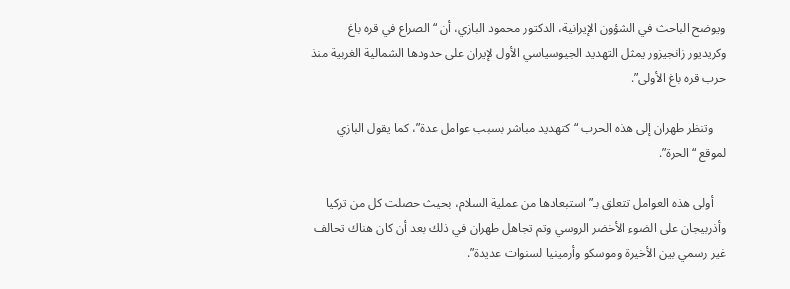ويوضح الباحث في الشؤون الإيرانية، الدكتور محمود البازي، أن “الصراع في قره باغ وكريديور زانجيزور يمثل التهديد الجيوسياسي الأول لإيران على حدودها الشمالية الغربية منذ حرب قره باغ الأولى”.

    وتنظر طهران إلى هذه الحرب “كتهديد مباشر بسبب عوامل عدة”، كما يقول البازي لموقع “الحرة”.

    أولى هذه العوامل تتعلق بـ”استبعادها من عملية السلام، بحيث حصلت كل من تركيا وأذربيجان على الضوء الأخضر الروسي وتم تجاهل طهران في ذلك بعد أن كان هناك تحالف غير رسمي بين الأخيرة وموسكو وأرمينيا لسنوات عديدة”.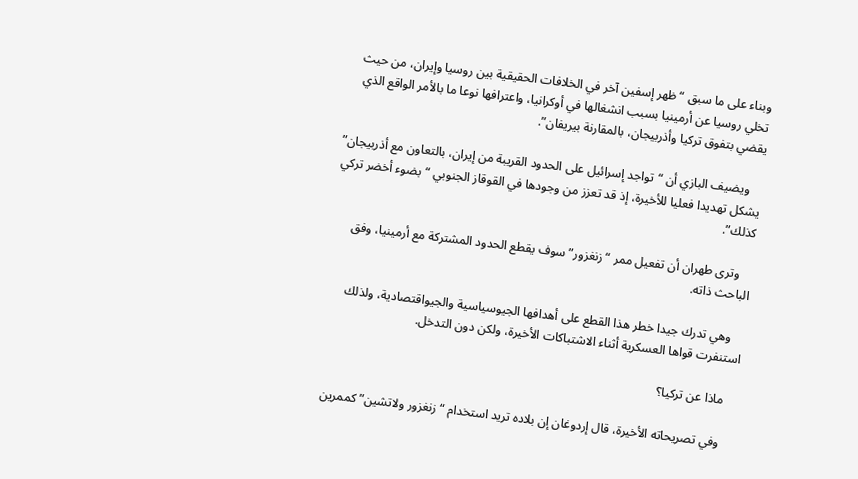وبناء على ما سبق “ظهر إسفين آخر في الخلافات الحقيقية بين روسيا وإيران، من حيث تخلي روسيا عن أرمينيا بسبب انشغالها في أوكرانيا، واعترافها نوعا ما بالأمر الواقع الذي يقضي بتفوق تركيا وأذربيجان، بالمقارنة بيريفان”.

    ويضيف البازي أن “تواجد إسرائيل على الحدود القريبة من إيران، بالتعاون مع أذربيجان” يشكل تهديدا فعليا للأخيرة، إذ قد تعزز من وجودها في القوقاز الجنوبي “بضوء أخضر تركي كذلك”.

    وترى طهران أن تفعيل ممر “زنغزور” سوف يقطع الحدود المشتركة مع أرمينيا، وفق الباحث ذاته.

    وهي تدرك جيدا خطر هذا القطع على أهدافها الجيوسياسية والجيواقتصادية، ولذلك استنفرت قواها العسكرية أثناء الاشتباكات الأخيرة، ولكن دون التدخل.

    ماذا عن تركيا؟

    وفي تصريحاته الأخيرة، قال إردوغان إن بلاده تريد استخدام “زنغزور ولاتشين” كممرين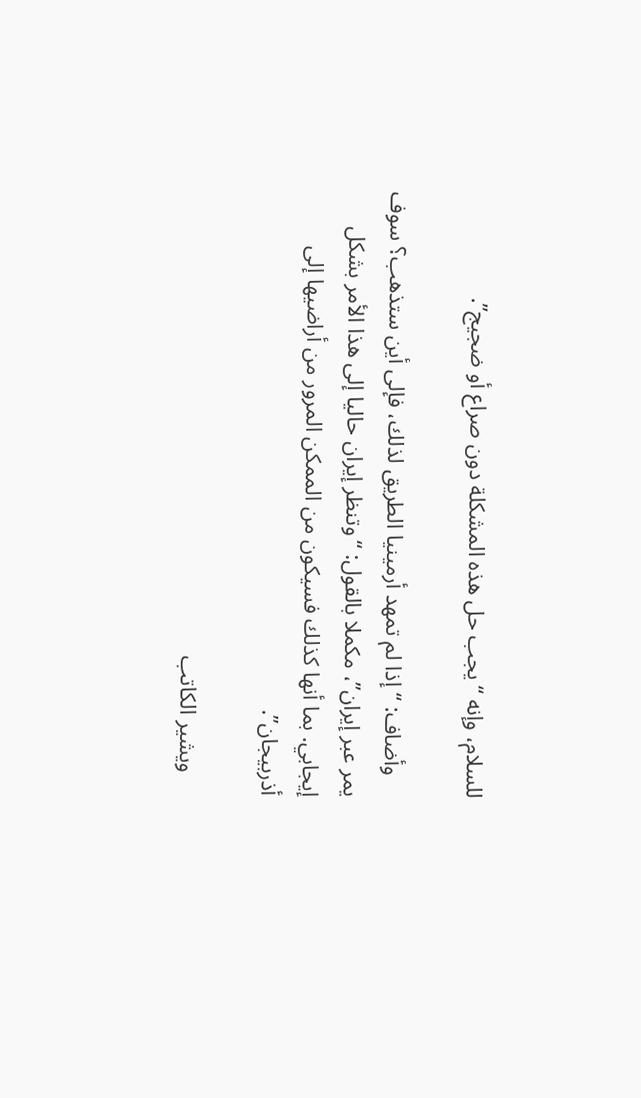للسلام، وإنه “يجب حل هذه المشكلة دون صراع أو ضجيج”.

    وأضاف: “إذا لم تمهد أرمينيا الطريق لذلك، فإلى أين ستذهب؟ سوف يمر عبر إيران”، مكملا بالقول: “وتنظر إيران حاليا إلى هذا الأمر بشكل إيجابي. بما أنها كذلك فسيكون من الممكن المرور من أراضيها إلى أذربيجان”.

    ويشير الكاتب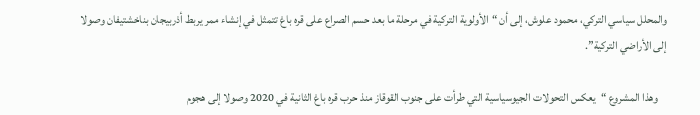والمحلل سياسي التركي، محمود علوش، إلى أن “الأولوية التركية في مرحلة ما بعد حسم الصراع على قره باغ تتمثل في إنشاء ممر يربط أذربيجان بناخشتيفان وصولا إلى الأراضي التركية”.

    وهذا المشروع “يعكس التحولات الجيوسياسية التي طرأت على جنوب القوقاز منذ حرب قره باغ الثانية في 2020 وصولا إلى هجوم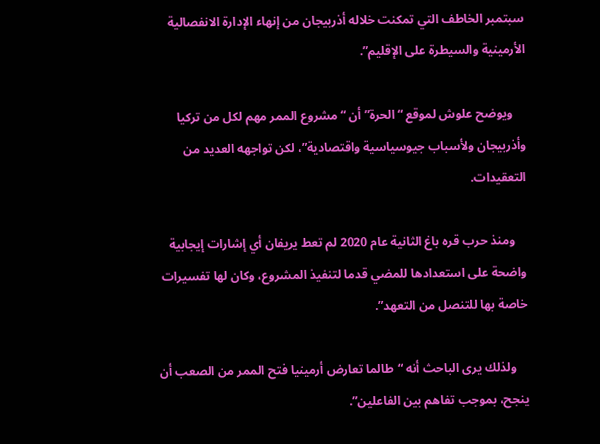سبتمبر الخاطف التي تمكنت خلاله أذربيجان من إنهاء الإدارة الانفصالية الأرمينية والسيطرة على الإقليم”.

    ويوضح علوش لموقع “الحرة” أن “مشروع الممر مهم لكل من تركيا وأذربيجان ولأسباب جيوسياسية واقتصادية”، لكن تواجهه العديد من التعقيدات.

    ومنذ حرب قره باغ الثانية عام 2020 لم تعط يريفان أي إشارات إيجابية واضحة على استعدادها للمضي قدما لتنفيذ المشروع، وكان لها تفسيرات خاصة بها للتنصل من التعهد”.

    ولذلك يرى الباحث أنه “طالما تعارض أرمينيا فتح الممر من الصعب أن ينجح، بموجب تفاهم بين الفاعلين”.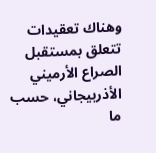وهناك تعقيدات تتعلق بمستقبل الصراع الأرميني الأذربيجاني، حسب ما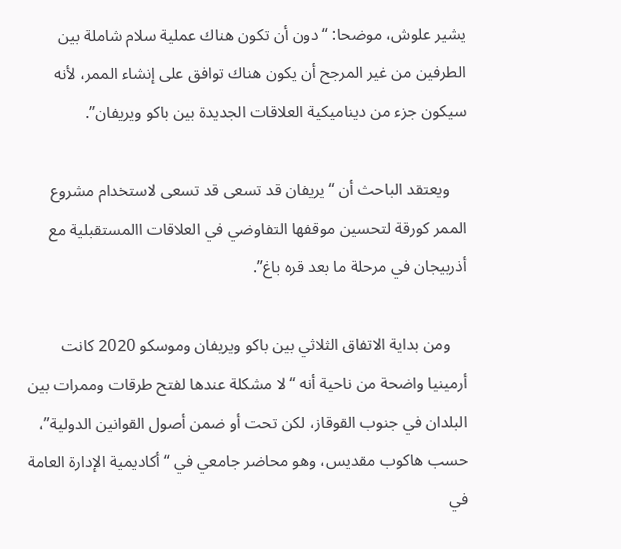يشير علوش، موضحا: “دون أن تكون هناك عملية سلام شاملة بين الطرفين من غير المرجح أن يكون هناك توافق على إنشاء الممر، لأنه سيكون جزء من ديناميكية العلاقات الجديدة بين باكو ويريفان”.

    ويعتقد الباحث أن “يريفان قد تسعى قد تسعى لاستخدام مشروع الممر كورقة لتحسين موقفها التفاوضي في العلاقات االمستقبلية مع أذربيجان في مرحلة ما بعد قره باغ”.

    ومن بداية الاتفاق الثلاثي بين باكو ويريفان وموسكو 2020 كانت أرمينيا واضحة من ناحية أنه “لا مشكلة عندها لفتح طرقات وممرات بين البلدان في جنوب القوقاز، لكن تحت أو ضمن أصول القوانين الدولية”، حسب هاكوب مقديس، وهو محاضر جامعي في “أكاديمية الإدارة العامة في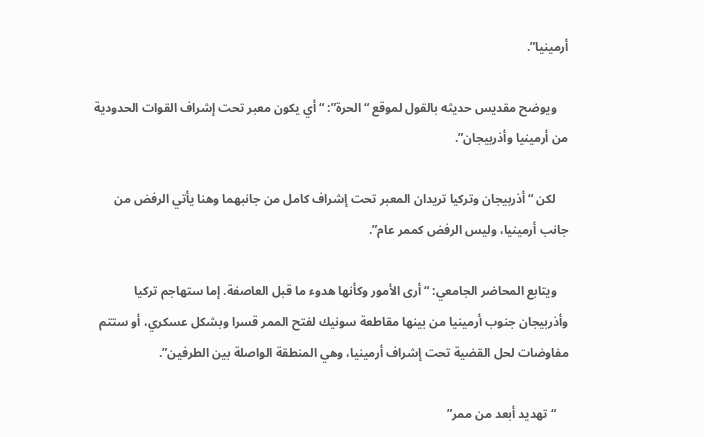أرمينيا”.

    ويوضح مقديس حديثه بالقول لموقع “الحرة”: “أي يكون معبر تحت إشراف القوات الحدودية من أرمينيا وأذربيجان”.

    لكن “أذربيجان وتركيا تريدان المعبر تحت إشراف كامل من جانبهما وهنا يأتي الرفض من جانب أرمينيا، وليس الرفض كممر عام”.

    ويتابع المحاضر الجامعي: “أرى الأمور وكأنها هدوء ما قبل العاصفة. إما ستهاجم تركيا وأذربيجان جنوب أرمينيا من بينها مقاطعة سونيك لفتح الممر قسرا وبشكل عسكري، أو ستتم مفاوضات لحل القضية تحت إشراف أرمينيا، وهي المنطقة الواصلة بين الطرفين”.

    “تهديد أبعد من ممر”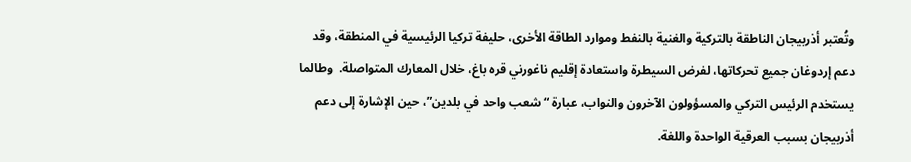وتُعتبر أذربيجان الناطقة بالتركية والغنية بالنفط وموارد الطاقة الأخرى، حليفة تركيا الرئيسية في المنطقة، وقد دعم إردوغان جميع تحركاتها، لفرض السيطرة واستعادة إقليم ناغورني قره باغ، خلال المعارك المتواصلة.  وطالما يستخدم الرئيس التركي والمسؤولون الآخرون والنواب، عبارة “شعب واحد في بلدين”، حين الإشارة إلى دعم أذربيجان بسبب العرقية الواحدة واللغة.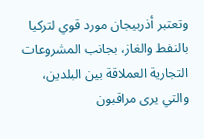وتعتبر أذربيجان مورد قوي لتركيا بالنفط والغاز، بجانب المشروعات التجارية العملاقة بين البلدين، والتي يرى مراقبون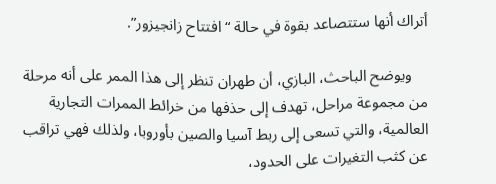أتراك أنها ستتصاعد بقوة في حالة “افتتاح زانجيزور”.

    ويوضح الباحث، البازي، أن طهران تنظر إلى هذا الممر على أنه مرحلة من مجموعة مراحل، تهدف إلى حذفها من خرائط الممرات التجارية العالمية، والتي تسعى إلى ربط آسيا والصين بأوروبا، ولذلك فهي تراقب عن كثب التغيرات على الحدود،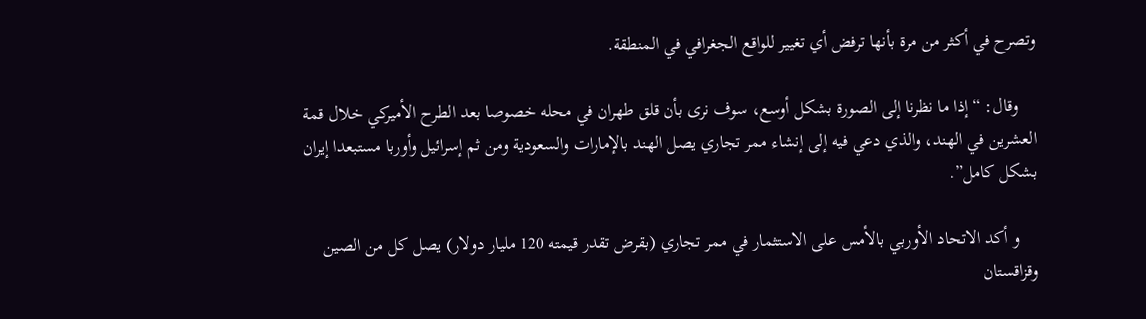وتصرح في أكثر من مرة بأنها ترفض أي تغيير للواقع الجغرافي في المنطقة.

    وقال: “إذا ما نظرنا إلى الصورة بشكل أوسع، سوف نرى بأن قلق طهران في محله خصوصا بعد الطرح الأميركي خلال قمة العشرين في الهند، والذي دعي فيه إلى إنشاء ممر تجاري يصل الهند بالإمارات والسعودية ومن ثم إسرائيل وأوربا مستبعدا إيران بشكل كامل”.

    و أكد الاتحاد الأوربي بالأمس على الاستثمار في ممر تجاري (بقرض تقدر قيمته 120 مليار دولار) يصل كل من الصين وقزاقستان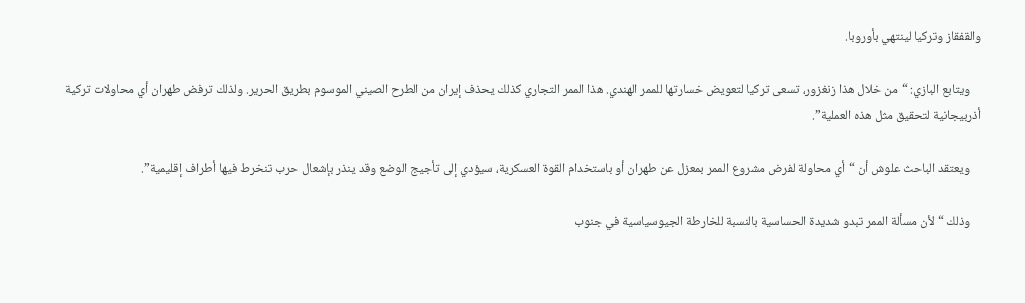والقفقاز وتركيا لينتهي بأوروبا.

    ويتابع البازي: “من خلال هذا زنغزور، تسعى تركيا لتعويض خسارتها للممر الهندي. هذا الممر التجاري كذلك يحذف إيران من الطرح الصيني الموسوم بطريق الحرير. ولذلك ترفض طهران أي محاولات تركية أذربيجانية لتحقيق مثل هذه العملية”.

    ويعتقد الباحث علوش أن “أي محاولة لفرض مشروع الممر بمعزل عن طهران أو باستخدام القوة العسكرية، سيؤدي إلى تأجيج الوضع وقد ينذر بإشعال حرب تنخرط فيها أطراف إقليمية”.

    وذلك “لأن مسألة الممر تبدو شديدة الحساسية بالنسبة للخارطة الجيوسياسية في جنوب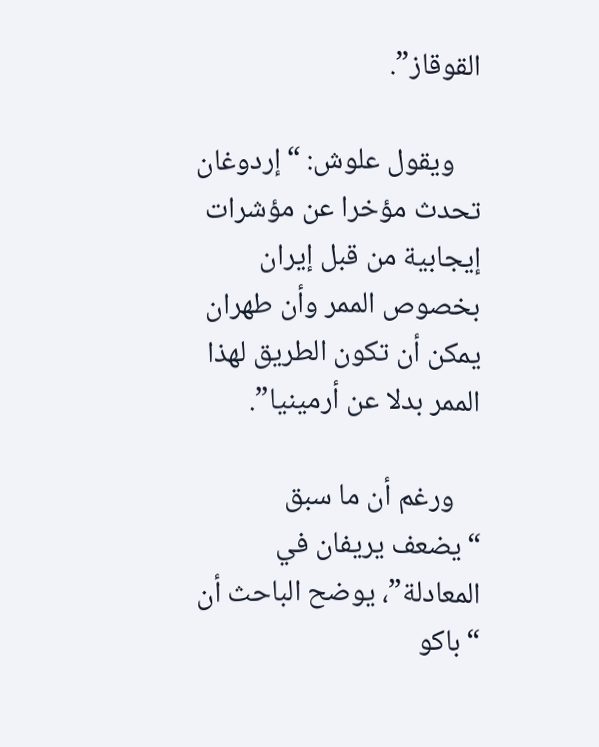القوقاز”.

    ويقول علوش: “إردوغان تحدث مؤخرا عن مؤشرات إيجابية من قبل إيران بخصوص الممر وأن طهران يمكن أن تكون الطريق لهذا الممر بدلا عن أرمينيا”.

    ورغم أن ما سبق “يضعف يريفان في المعادلة”، يوضح الباحث أن “باكو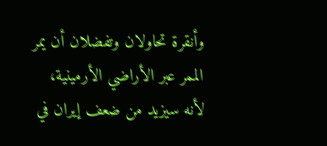وأنقرة تحاولان وتفضلان أن يمر الممر عبر الأراضي الأرمينية، لأنه سيزيد من ضعف إيران في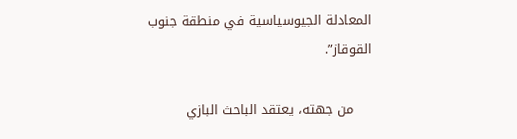المعادلة الجيوسياسية في منطقة جنوب القوقاز”.

    من جهته، يعتقد الباحث البازي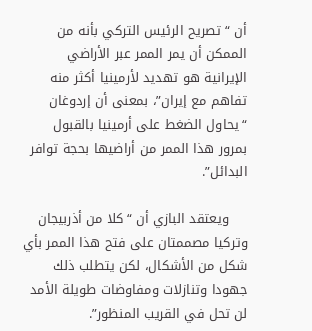أن “تصريح الرئيس التركي بأنه من الممكن أن يمر الممر عبر الأراضي الإيرانية هو تهديد لأرمينيا أكثر منه تفاهم مع إيران”، بمعنى أن إردوغان “يحاول الضغط على أرمينيا بالقبول بمرور هذا الممر من أراضيها بحجة توافر البدائل”.

    ويعتقد البازي أن “كلا من أذربيجان وتركيا مصممتان على فتح هذا الممر بأي شكل من الأشكال، لكن يتطلب ذلك جهودا وتنازلات ومفاوضات طويلة الأمد لن تحل في القريب المنظور”.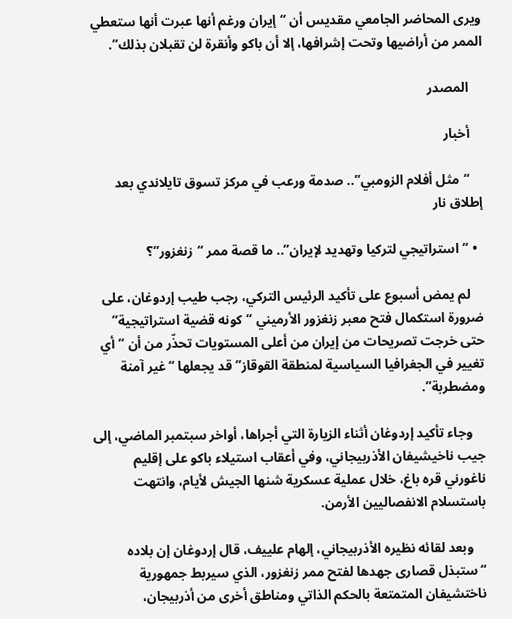ويرى المحاضر الجامعي مقديس أن “إيران ورغم أنها عبرت أنها ستعطي الممر من أراضيها وتحت إشرافها، إلا أن باكو وأنقرة لن تقبلان بذلك”.

    المصدر

    أخبار

    “مثل أفلام الزومبي”.. صدمة ورعب في مركز تسوق تايلاندي بعد إطلاق نار

  • “استراتيجي لتركيا وتهديد لإيران”.. ما قصة ممر “زنغزور”؟

    لم يمض أسبوع على تأكيد الرئيس التركي، رجب طيب إردوغان، على ضرورة استكمال فتح معبر زنغزور الأرميني “كونه قضية استراتيجية” حتى خرجت تصريحات من إيران من أعلى المستويات تحذّر من أن “أي تغيير في الجغرافيا السياسية لمنطقة القوقاز” قد يجعلها “غير آمنة ومضطربة”.

    وجاء تأكيد إردوغان أثناء الزيارة التي أجراها، أواخر سبتمبر الماضي، إلى جيب ناخيشيفان الأذربيجاني، وفي أعقاب استيلاء باكو على إقليم ناغورني قره باغ، خلال عملية عسكرية شنها الجيش لأيام، وانتهت باستسلام الانفصاليين الأرمن.

    وبعد لقائه نظيره الأذربيجاني، إلهام علييف، قال إردوغان إن بلاده “ستبذل قصارى جهدها لفتح ممر زنغزور، الذي سيربط جمهورية ناختشيفان المتمتعة بالحكم الذاتي ومناطق أخرى من أذربيجان،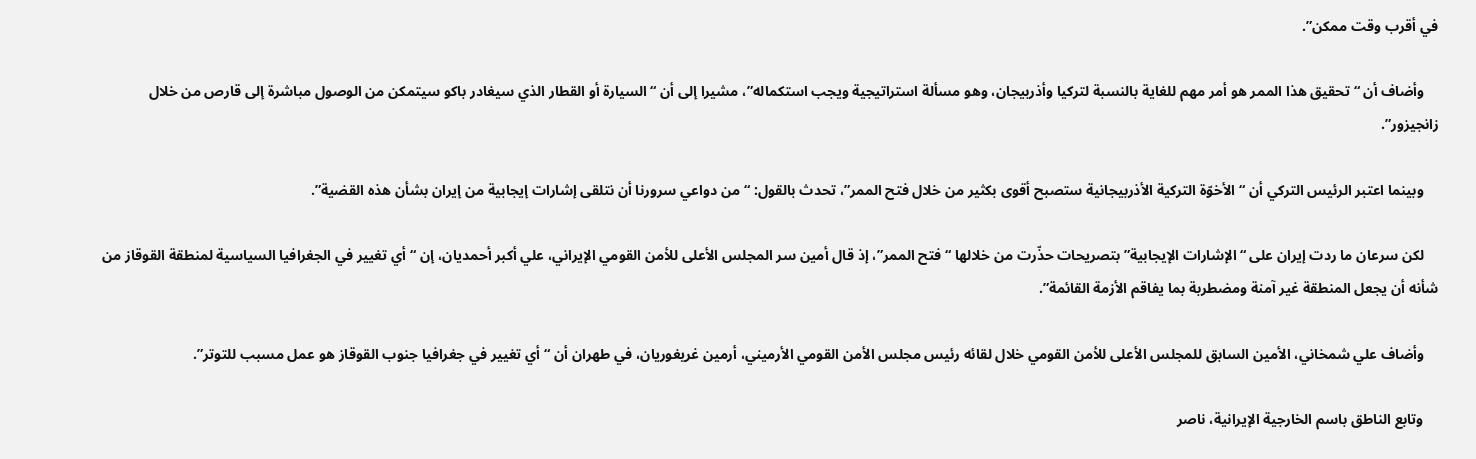في أقرب وقت ممكن”.

    وأضاف أن “تحقيق هذا الممر هو أمر مهم للغاية بالنسبة لتركيا وأذربيجان، وهو مسألة استراتيجية ويجب استكماله”، مشيرا إلى أن “السيارة أو القطار الذي سيغادر باكو سيتمكن من الوصول مباشرة إلى قارص من خلال زانجيزور”.

    وبينما اعتبر الرئيس التركي أن “الأخوّة التركية الأذربيجانية ستصبح أقوى بكثير من خلال فتح الممر”، تحدث بالقول: “من دواعي سرورنا أن نتلقى إشارات إيجابية من إيران بشأن هذه القضية”.

    لكن سرعان ما ردت إيران على “الإشارات الإيجابية” بتصريحات حذّرت من خلالها “فتح الممر”، إذ قال أمين سر المجلس الأعلى للأمن القومي الإيراني، علي أكبر أحمديان، إن “أي تغيير في الجغرافيا السياسية لمنطقة القوقاز من شأنه أن يجعل المنطقة غير آمنة ومضطربة بما يفاقم الأزمة القائمة”.

    وأضاف علي شمخاني، الأمين السابق للمجلس الأعلى للأمن القومي خلال لقائه رئيس مجلس الأمن القومي الأرميني، أرمين غريغوريان، في طهران أن “أي تغيير في جغرافيا جنوب القوقاز هو عمل مسبب للتوتر”.

    وتابع الناطق باسم الخارجية الإيرانية، ناصر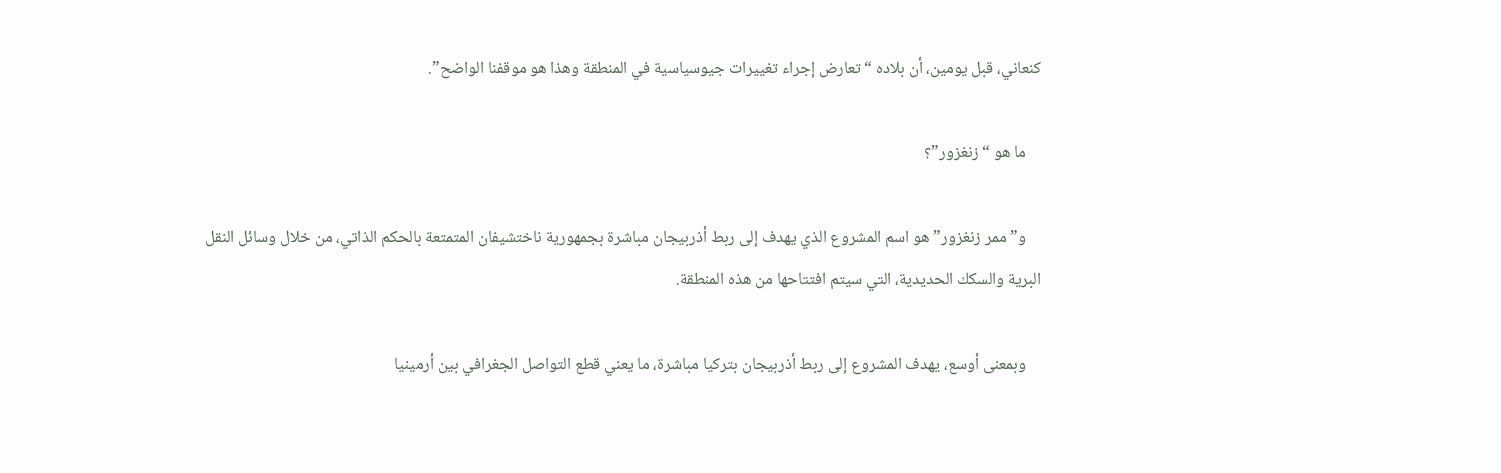كنعاني، قبل يومين، أن بلاده “تعارض إجراء تغييرات جيوسياسية في المنطقة وهذا هو موقفنا الواضح”.

    ما هو “زنغزور”؟

    و”ممر زنغزور” هو اسم المشروع الذي يهدف إلى ربط أذربيجان مباشرة بجمهورية ناختشيفان المتمتعة بالحكم الذاتي، من خلال وسائل النقل البرية والسكك الحديدية، التي سيتم افتتاحها من هذه المنطقة.

    وبمعنى أوسع، يهدف المشروع إلى ربط أذربيجان بتركيا مباشرة، ما يعني قطع التواصل الجغرافي بين أرمينيا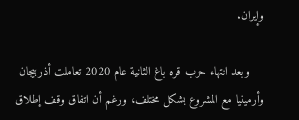وإيران.

    وبعد انتهاء حرب قره باغ الثانية عام 2020 تعاملت أذربيجان وأرمينيا مع المشروع بشكل مختلف، ورغم أن اتفاق وقف إطلاق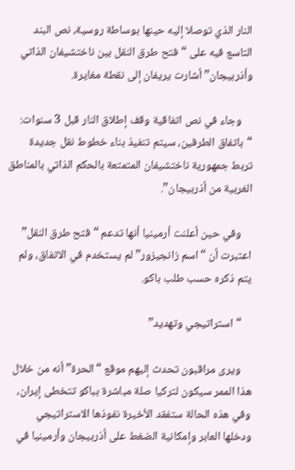النار الذي توصلا إليه حينها بوساطة روسية، نص البند التاسع فيه على “فتح طرق النقل بين ناختشيفان الذاتي وأذربيجان” أشارت يريفان إلى نقطة مغايرة.

    وجاء في نص اتفاقية وقف إطلاق النار قبل 3 سنوات: “باتفاق الطرفين، سيتم تنفيذ بناء خطوط نقل جديدة تربط جمهورية ناختشيفان المتمتعة بالحكم الذاتي بالمناطق الغربية من أذربيجان”.

    وفي حين أعلنت أرمينيا أنها تدعم “فتح طرق النقل” اعتبرت أن “اسم زانجيزور” لم يستخدم في الاتفاق، ولم يتم ذكره حسب طلب باكو.

    “استراتيجي وتهديد”

    ويرى مراقبون تحدث إليهم موقع “الحرة” أنه من خلال هذا الممر سيكون لتركيا صلة مباشرة بباكو تتخطى إيران، وفي هذه الحالة ستفقد الأخيرة نفوذها الاستراتيجي ودخلها العابر وإمكانية الضغط على أذربيجان وأرمينيا في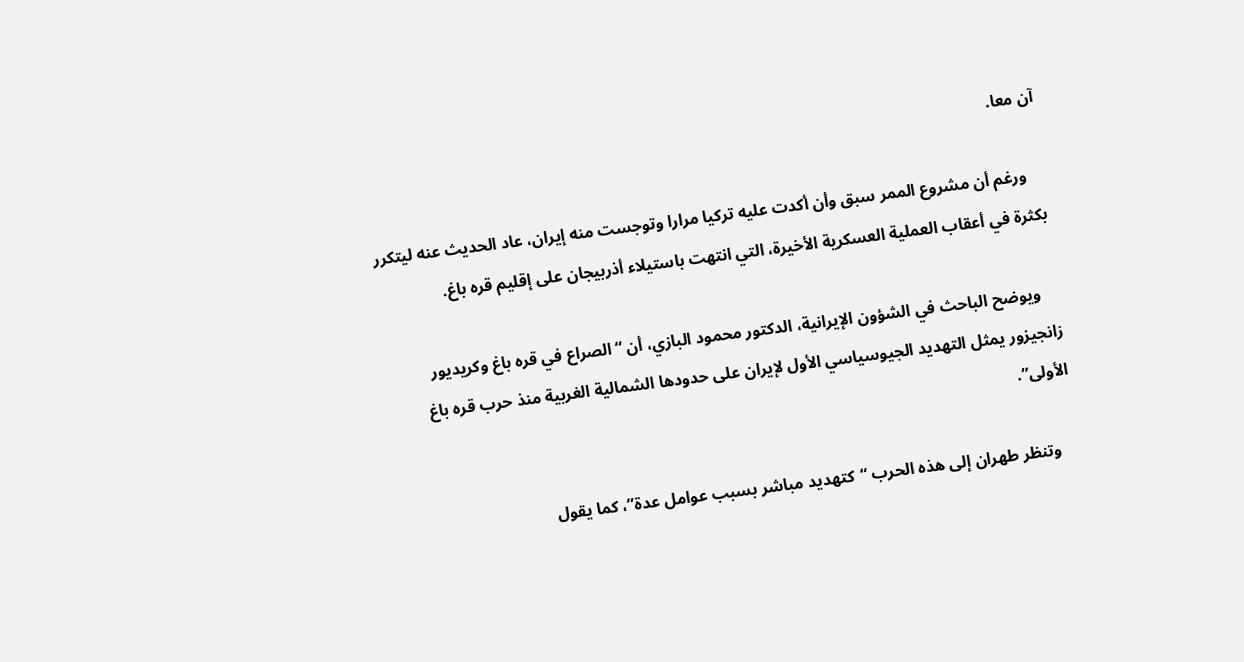آن معا.

    ورغم أن مشروع الممر سبق وأن أكدت عليه تركيا مرارا وتوجست منه إيران، عاد الحديث عنه ليتكرر بكثرة في أعقاب العملية العسكرية الأخيرة، التي انتهت باستيلاء أذربيجان على إقليم قره باغ.

    ويوضح الباحث في الشؤون الإيرانية، الدكتور محمود البازي، أن “الصراع في قره باغ وكريديور زانجيزور يمثل التهديد الجيوسياسي الأول لإيران على حدودها الشمالية الغربية منذ حرب قره باغ الأولى”.

    وتنظر طهران إلى هذه الحرب “كتهديد مباشر بسبب عوامل عدة”، كما يقول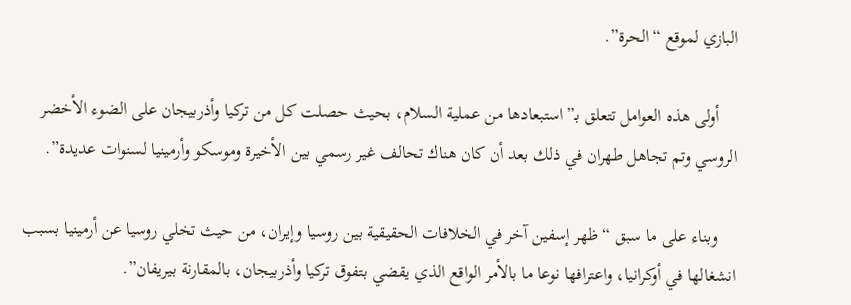البازي لموقع “الحرة”.

    أولى هذه العوامل تتعلق بـ”استبعادها من عملية السلام، بحيث حصلت كل من تركيا وأذربيجان على الضوء الأخضر الروسي وتم تجاهل طهران في ذلك بعد أن كان هناك تحالف غير رسمي بين الأخيرة وموسكو وأرمينيا لسنوات عديدة”.

    وبناء على ما سبق “ظهر إسفين آخر في الخلافات الحقيقية بين روسيا وإيران، من حيث تخلي روسيا عن أرمينيا بسبب انشغالها في أوكرانيا، واعترافها نوعا ما بالأمر الواقع الذي يقضي بتفوق تركيا وأذربيجان، بالمقارنة بيريفان”.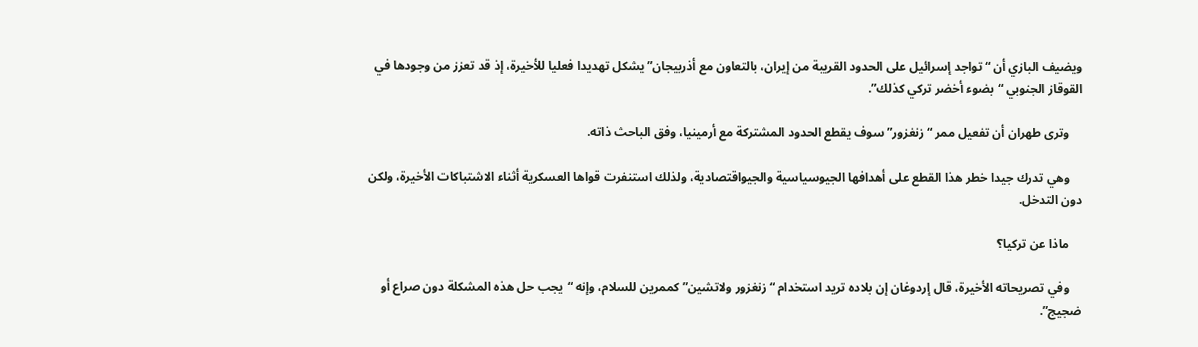ويضيف البازي أن “تواجد إسرائيل على الحدود القريبة من إيران، بالتعاون مع أذربيجان” يشكل تهديدا فعليا للأخيرة، إذ قد تعزز من وجودها في القوقاز الجنوبي “بضوء أخضر تركي كذلك”.

    وترى طهران أن تفعيل ممر “زنغزور” سوف يقطع الحدود المشتركة مع أرمينيا، وفق الباحث ذاته.

    وهي تدرك جيدا خطر هذا القطع على أهدافها الجيوسياسية والجيواقتصادية، ولذلك استنفرت قواها العسكرية أثناء الاشتباكات الأخيرة، ولكن دون التدخل.

    ماذا عن تركيا؟

    وفي تصريحاته الأخيرة، قال إردوغان إن بلاده تريد استخدام “زنغزور ولاتشين” كممرين للسلام، وإنه “يجب حل هذه المشكلة دون صراع أو ضجيج”.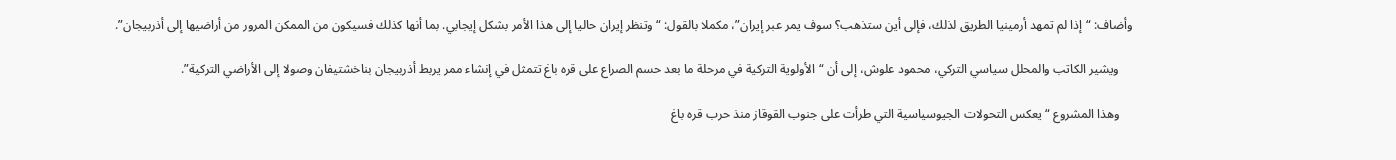وأضاف: “إذا لم تمهد أرمينيا الطريق لذلك، فإلى أين ستذهب؟ سوف يمر عبر إيران”، مكملا بالقول: “وتنظر إيران حاليا إلى هذا الأمر بشكل إيجابي. بما أنها كذلك فسيكون من الممكن المرور من أراضيها إلى أذربيجان”.

    ويشير الكاتب والمحلل سياسي التركي، محمود علوش، إلى أن “الأولوية التركية في مرحلة ما بعد حسم الصراع على قره باغ تتمثل في إنشاء ممر يربط أذربيجان بناخشتيفان وصولا إلى الأراضي التركية”.

    وهذا المشروع “يعكس التحولات الجيوسياسية التي طرأت على جنوب القوقاز منذ حرب قره باغ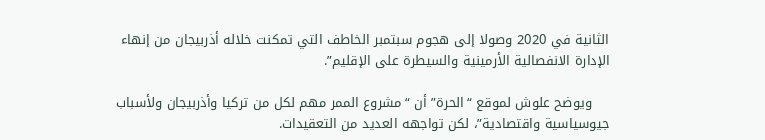الثانية في 2020 وصولا إلى هجوم سبتمبر الخاطف التي تمكنت خلاله أذربيجان من إنهاء الإدارة الانفصالية الأرمينية والسيطرة على الإقليم”.

    ويوضح علوش لموقع “الحرة” أن “مشروع الممر مهم لكل من تركيا وأذربيجان ولأسباب جيوسياسية واقتصادية”، لكن تواجهه العديد من التعقيدات.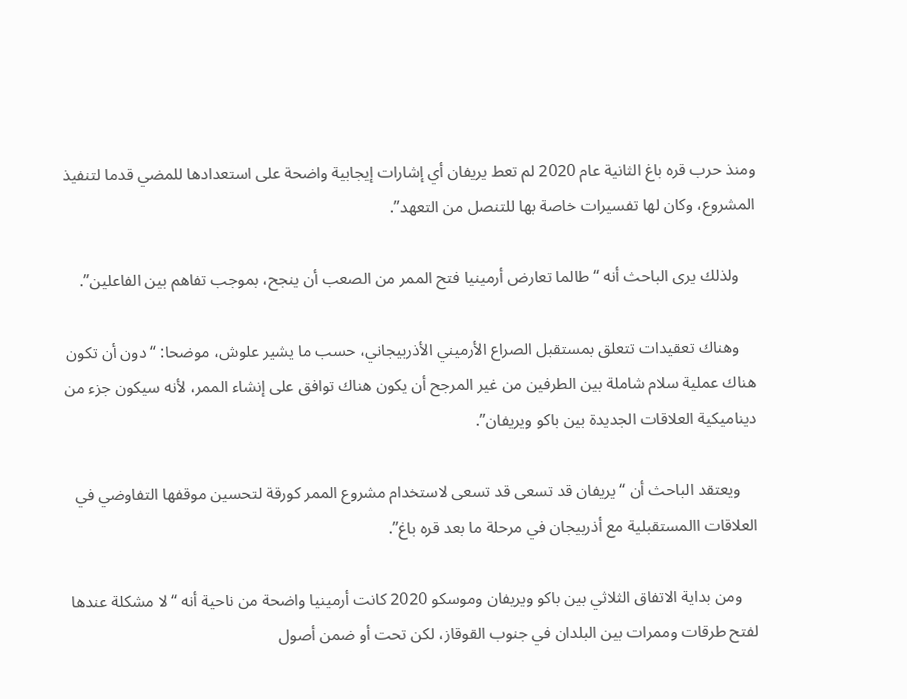ومنذ حرب قره باغ الثانية عام 2020 لم تعط يريفان أي إشارات إيجابية واضحة على استعدادها للمضي قدما لتنفيذ المشروع، وكان لها تفسيرات خاصة بها للتنصل من التعهد”.

    ولذلك يرى الباحث أنه “طالما تعارض أرمينيا فتح الممر من الصعب أن ينجح، بموجب تفاهم بين الفاعلين”.

    وهناك تعقيدات تتعلق بمستقبل الصراع الأرميني الأذربيجاني، حسب ما يشير علوش، موضحا: “دون أن تكون هناك عملية سلام شاملة بين الطرفين من غير المرجح أن يكون هناك توافق على إنشاء الممر، لأنه سيكون جزء من ديناميكية العلاقات الجديدة بين باكو ويريفان”.

    ويعتقد الباحث أن “يريفان قد تسعى قد تسعى لاستخدام مشروع الممر كورقة لتحسين موقفها التفاوضي في العلاقات االمستقبلية مع أذربيجان في مرحلة ما بعد قره باغ”.

    ومن بداية الاتفاق الثلاثي بين باكو ويريفان وموسكو 2020 كانت أرمينيا واضحة من ناحية أنه “لا مشكلة عندها لفتح طرقات وممرات بين البلدان في جنوب القوقاز، لكن تحت أو ضمن أصول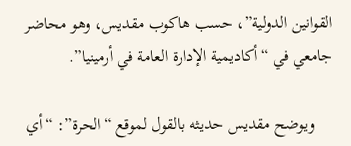القوانين الدولية”، حسب هاكوب مقديس، وهو محاضر جامعي في “أكاديمية الإدارة العامة في أرمينيا”.

    ويوضح مقديس حديثه بالقول لموقع “الحرة”: “أي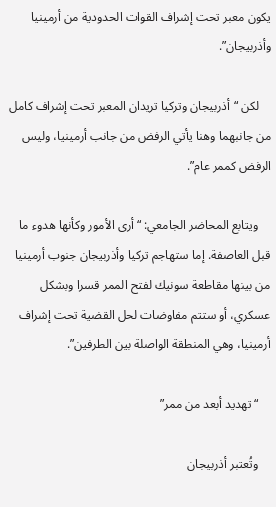يكون معبر تحت إشراف القوات الحدودية من أرمينيا وأذربيجان”.

    لكن “أذربيجان وتركيا تريدان المعبر تحت إشراف كامل من جانبهما وهنا يأتي الرفض من جانب أرمينيا، وليس الرفض كممر عام”.

    ويتابع المحاضر الجامعي: “أرى الأمور وكأنها هدوء ما قبل العاصفة. إما ستهاجم تركيا وأذربيجان جنوب أرمينيا من بينها مقاطعة سونيك لفتح الممر قسرا وبشكل عسكري، أو ستتم مفاوضات لحل القضية تحت إشراف أرمينيا، وهي المنطقة الواصلة بين الطرفين”.

    “تهديد أبعد من ممر”

    وتُعتبر أذربيجان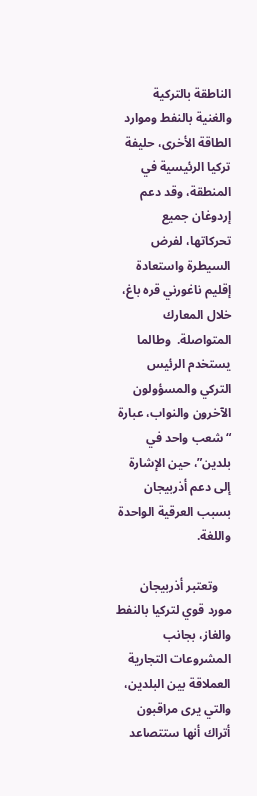الناطقة بالتركية والغنية بالنفط وموارد الطاقة الأخرى، حليفة تركيا الرئيسية في المنطقة، وقد دعم إردوغان جميع تحركاتها، لفرض السيطرة واستعادة إقليم ناغورني قره باغ، خلال المعارك المتواصلة.  وطالما يستخدم الرئيس التركي والمسؤولون الآخرون والنواب، عبارة “شعب واحد في بلدين”، حين الإشارة إلى دعم أذربيجان بسبب العرقية الواحدة واللغة.

    وتعتبر أذربيجان مورد قوي لتركيا بالنفط والغاز، بجانب المشروعات التجارية العملاقة بين البلدين، والتي يرى مراقبون أتراك أنها ستتصاعد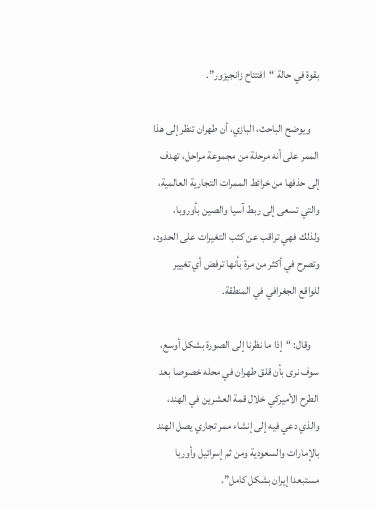بقوة في حالة “افتتاح زانجيزور”.

    ويوضح الباحث، البازي، أن طهران تنظر إلى هذا الممر على أنه مرحلة من مجموعة مراحل، تهدف إلى حذفها من خرائط الممرات التجارية العالمية، والتي تسعى إلى ربط آسيا والصين بأوروبا، ولذلك فهي تراقب عن كثب التغيرات على الحدود، وتصرح في أكثر من مرة بأنها ترفض أي تغيير للواقع الجغرافي في المنطقة.

    وقال: “إذا ما نظرنا إلى الصورة بشكل أوسع، سوف نرى بأن قلق طهران في محله خصوصا بعد الطرح الأميركي خلال قمة العشرين في الهند، والذي دعي فيه إلى إنشاء ممر تجاري يصل الهند بالإمارات والسعودية ومن ثم إسرائيل وأوربا مستبعدا إيران بشكل كامل”.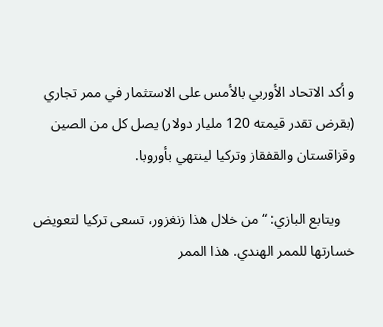و أكد الاتحاد الأوربي بالأمس على الاستثمار في ممر تجاري (بقرض تقدر قيمته 120 مليار دولار) يصل كل من الصين وقزاقستان والقفقاز وتركيا لينتهي بأوروبا.

    ويتابع البازي: “من خلال هذا زنغزور، تسعى تركيا لتعويض خسارتها للممر الهندي. هذا الممر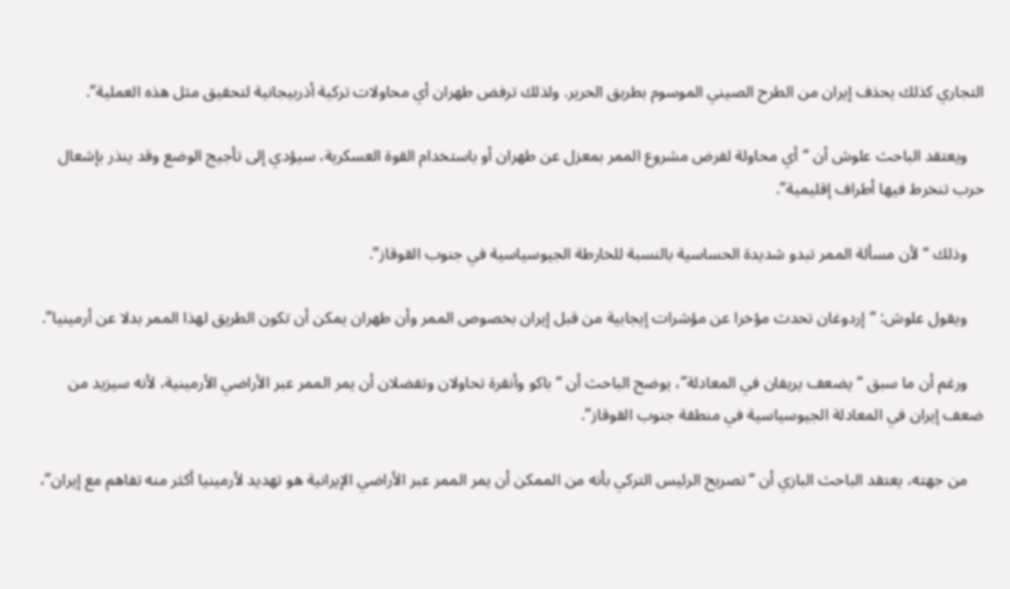التجاري كذلك يحذف إيران من الطرح الصيني الموسوم بطريق الحرير. ولذلك ترفض طهران أي محاولات تركية أذربيجانية لتحقيق مثل هذه العملية”.

    ويعتقد الباحث علوش أن “أي محاولة لفرض مشروع الممر بمعزل عن طهران أو باستخدام القوة العسكرية، سيؤدي إلى تأجيج الوضع وقد ينذر بإشعال حرب تنخرط فيها أطراف إقليمية”.

    وذلك “لأن مسألة الممر تبدو شديدة الحساسية بالنسبة للخارطة الجيوسياسية في جنوب القوقاز”.

    ويقول علوش: “إردوغان تحدث مؤخرا عن مؤشرات إيجابية من قبل إيران بخصوص الممر وأن طهران يمكن أن تكون الطريق لهذا الممر بدلا عن أرمينيا”.

    ورغم أن ما سبق “يضعف يريفان في المعادلة”، يوضح الباحث أن “باكو وأنقرة تحاولان وتفضلان أن يمر الممر عبر الأراضي الأرمينية، لأنه سيزيد من ضعف إيران في المعادلة الجيوسياسية في منطقة جنوب القوقاز”.

    من جهته، يعتقد الباحث البازي أن “تصريح الرئيس التركي بأنه من الممكن أن يمر الممر عبر الأراضي الإيرانية هو تهديد لأرمينيا أكثر منه تفاهم مع إيران”،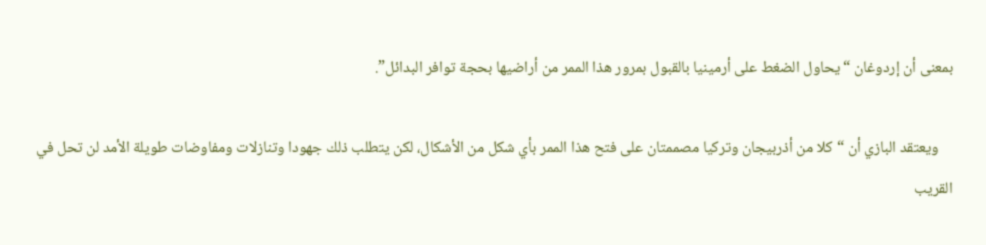بمعنى أن إردوغان “يحاول الضغط على أرمينيا بالقبول بمرور هذا الممر من أراضيها بحجة توافر البدائل”.

    ويعتقد البازي أن “كلا من أذربيجان وتركيا مصممتان على فتح هذا الممر بأي شكل من الأشكال، لكن يتطلب ذلك جهودا وتنازلات ومفاوضات طويلة الأمد لن تحل في القريب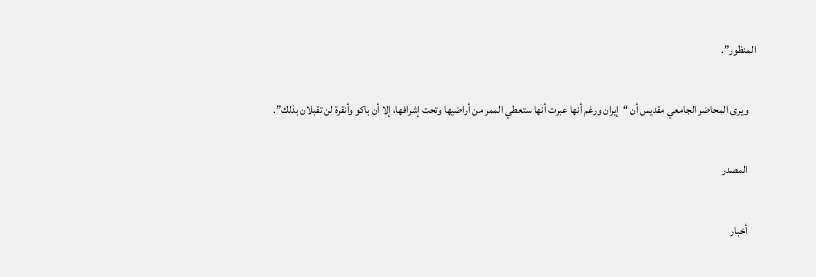المنظور”.

    ويرى المحاضر الجامعي مقديس أن “إيران ورغم أنها عبرت أنها ستعطي الممر من أراضيها وتحت إشرافها، إلا أن باكو وأنقرة لن تقبلان بذلك”.

    المصدر

    أخبار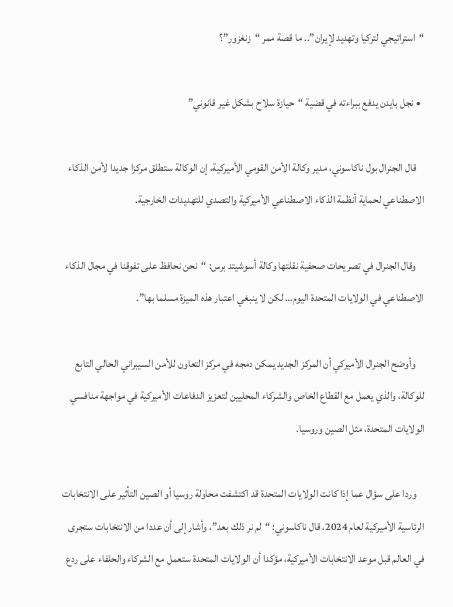“استراتيجي لتركيا وتهديد لإيران”.. ما قصة ممر “زنغزور”؟

  • نجل بايدن يدفع ببراءته في قضية “حيازة سلاح بشكل غير قانوني”

    قال الجنرال بول ناكاسوني، مدير وكالة الأمن القومي الأميركية، إن الوكالة ستطلق مركزا جديدا لأمن الذكاء الاصطناعي لحماية أنظمة الذكاء الاصطناعي الأميركية والتصدي للتهديدات الخارجية.

    وقال الجنرال في تصريحات صحفية نقلتها وكالة أسوشيتد برس: “نحن نحافظ على تفوقنا في مجال الذكاء الاصطناعي في الولايات المتحدة اليوم… لكن لا ينبغي اعتبار هذه الميزة مسلما بها”.

    وأوضح الجنرال الأميركي أن المركز الجديد يمكن دمجه في مركز التعاون للأمن السيبراني الحالي التابع للوكالة، والذي يعمل مع القطاع الخاص والشركاء المحليين لتعزيز الدفاعات الأميركية في مواجهة منافسي الولايات المتحدة، مثل الصين وروسيا.

    وردا على سؤال عما إذا كانت الولايات المتحدة قد اكتشفت محاولة روسيا أو الصين التأثير على الانتخابات الرئاسية الأميركية لعام 2024، قال ناكاسوني: “لم نر ذلك بعد”، وأشار إلى أن عددا من الانتخابات ستجرى في العالم قبل موعد الانتخابات الأميركية، مؤكدا أن الولايات المتحدة ستعمل مع الشركاء والحلفاء على ردع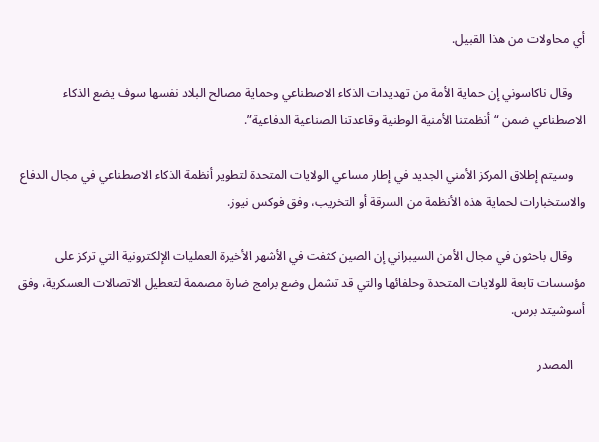أي محاولات من هذا القبيل.

    وقال ناكاسوني إن حماية الأمة من تهديدات الذكاء الاصطناعي وحماية مصالح البلاد نفسها سوف يضع الذكاء الاصطناعي ضمن “أنظمتنا الأمنية الوطنية وقاعدتنا الصناعية الدفاعية”.

    وسيتم إطلاق المركز الأمني الجديد في إطار مساعي الولايات المتحدة لتطوير أنظمة الذكاء الاصطناعي في مجال الدفاع والاستخبارات لحماية هذه الأنظمة من السرقة أو التخريب، وفق فوكس نيوز.

    وقال باحثون في مجال الأمن السيبراني إن الصين كثفت في الأشهر الأخيرة العمليات الإلكترونية التي تركز على مؤسسات تابعة للولايات المتحدة وحلفائها والتي قد تشمل وضع برامج ضارة مصممة لتعطيل الاتصالات العسكرية، وفق أسوشيتد برس.

    المصدر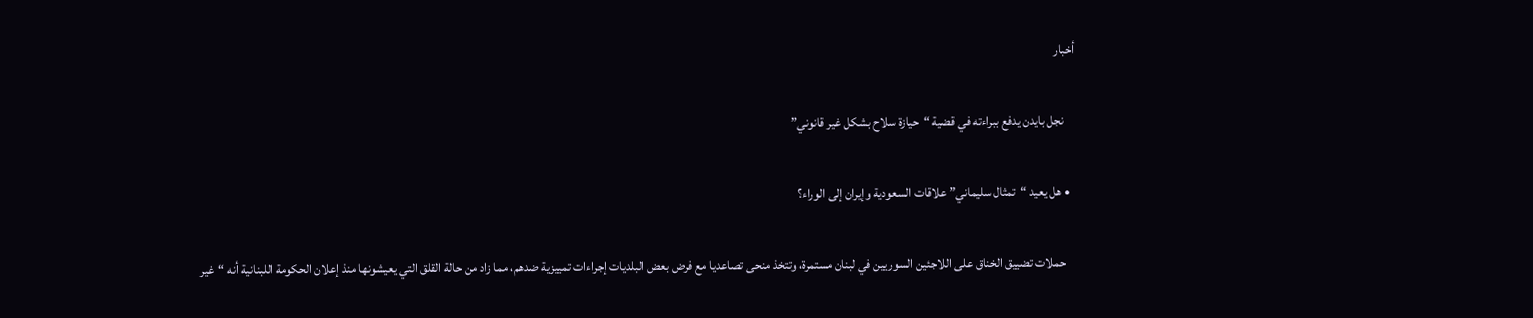أخبار

    نجل بايدن يدفع ببراءته في قضية “حيازة سلاح بشكل غير قانوني”

  • هل يعيد “تمثال سليماني” علاقات السعودية وإيران إلى الوراء؟

    حملات تضييق الخناق على اللاجئين السوريين في لبنان مستمرة، وتتخذ منحى تصاعديا مع فرض بعض البلديات إجراءات تمييزية ضدهم، مما زاد من حالة القلق التي يعيشونها منذ إعلان الحكومة اللبنانية أنه “غير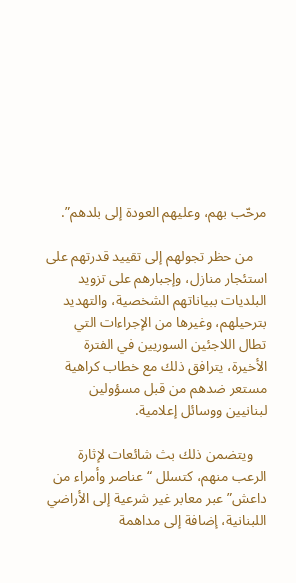مرحّب بهم، وعليهم العودة إلى بلدهم”.

    من حظر تجولهم إلى تقييد قدرتهم على استئجار منازل، وإجبارهم على تزويد البلديات ببياناتهم الشخصية، والتهديد بترحيلهم، وغيرها من الإجراءات التي تطال اللاجئين السوريين في الفترة الأخيرة، يترافق ذلك مع خطاب كراهية مستعر ضدهم من قبل مسؤولين لبنانيين ووسائل إعلامية.

    ويتضمن ذلك بث شائعات لإثارة الرعب منهم، كتسلل “عناصر وأمراء من داعش” عبر معابر غير شرعية إلى الأراضي اللبنانية، إضافة إلى مداهمة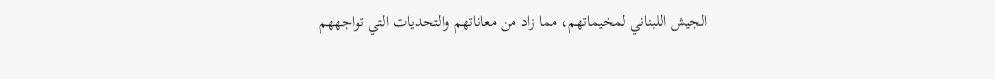الجيش اللبناني لمخيماتهم، مما زاد من معاناتهم والتحديات التي تواجههم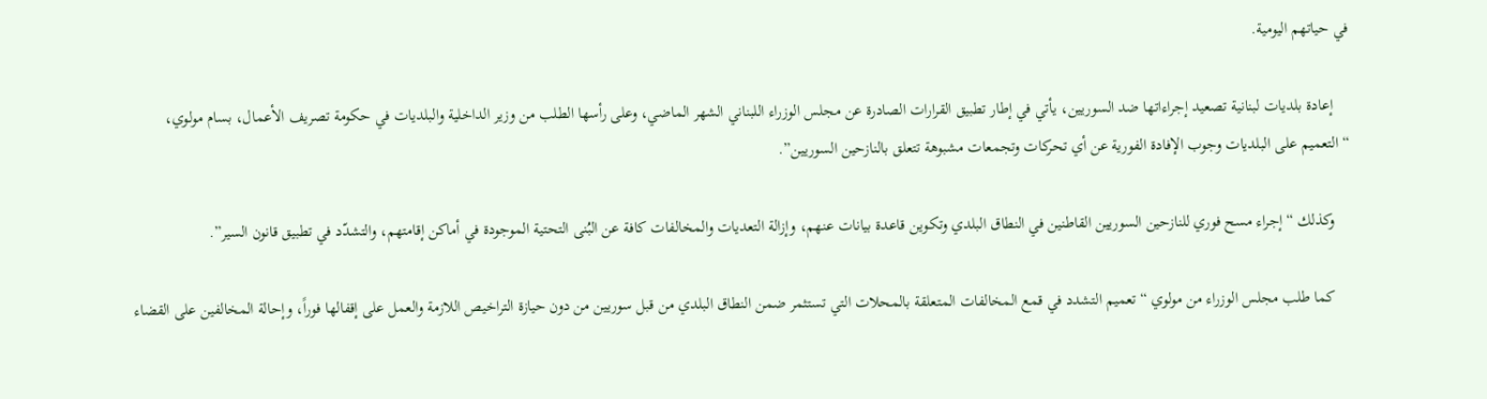في حياتهم اليومية.

    إعادة بلديات لبنانية تصعيد إجراءاتها ضد السوريين، يأتي في إطار تطبيق القرارات الصادرة عن مجلس الوزراء اللبناني الشهر الماضي، وعلى رأسها الطلب من وزير الداخلية والبلديات في حكومة تصريف الأعمال، بسام مولوي، “التعميم على البلديات وجوب الإفادة الفورية عن أي تحركات وتجمعات مشبوهة تتعلق بالنازحين السوريين”.

    وكذلك “إجراء مسح فوري للنازحين السوريين القاطنين في النطاق البلدي وتكوين قاعدة بيانات عنهم، وإزالة التعديات والمخالفات كافة عن البُنى التحتية الموجودة في أماكن إقامتهم، والتشدّد في تطبيق قانون السير”.

    كما طلب مجلس الوزراء من مولوي “تعميم التشدد في قمع المخالفات المتعلقة بالمحلات التي تستثمر ضمن النطاق البلدي من قبل سوريين من دون حيازة التراخيص اللازمة والعمل على إقفالها فوراً، وإحالة المخالفين على القضاء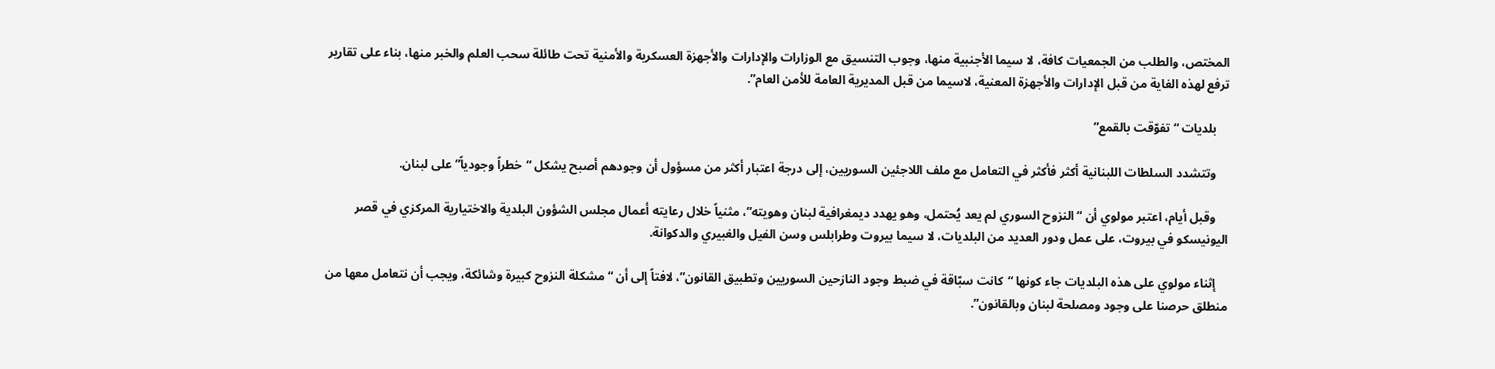المختص، والطلب من الجمعيات كافة، لا سيما الأجنبية منها، وجوب التنسيق مع الوزارات والإدارات والأجهزة العسكرية والأمنية تحت طائلة سحب العلم والخبر منها، بناء على تقارير ترفع لهذه الغاية من قبل الإدارات والأجهزة المعنية، لاسيما من قبل المديرية العامة للأمن العام”.

    بلديات “تفوّقت بالقمع”

    وتتشدد السلطات اللبنانية أكثر فأكثر في التعامل مع ملف اللاجئين السوريين، إلى درجة اعتبار أكثر من مسؤول أن وجودهم أصبح يشكل “خطراً وجودياً” على لبنان.

    وقبل أيام، اعتبر مولوي أن “النزوح السوري لم يعد يُحتمل، وهو يهدد ديمغرافية لبنان وهويته”، مثنياً خلال رعايته أعمال مجلس الشؤون البلدية والاختيارية المركزي في قصر اليونيسكو في بيروت، على عمل ودور العديد من البلديات، لا سيما بيروت وطرابلس وسن الفيل والغبيري والدكوانة.

    إثناء مولوي على هذه البلديات جاء كونها “كانت سبّاقة في ضبط وجود النازحين السوريين وتطبيق القانون”، لافتاً إلى أن “مشكلة النزوح كبيرة وشائكة، ويجب أن نتعامل معها من منطلق حرصنا على وجود ومصلحة لبنان وبالقانون”.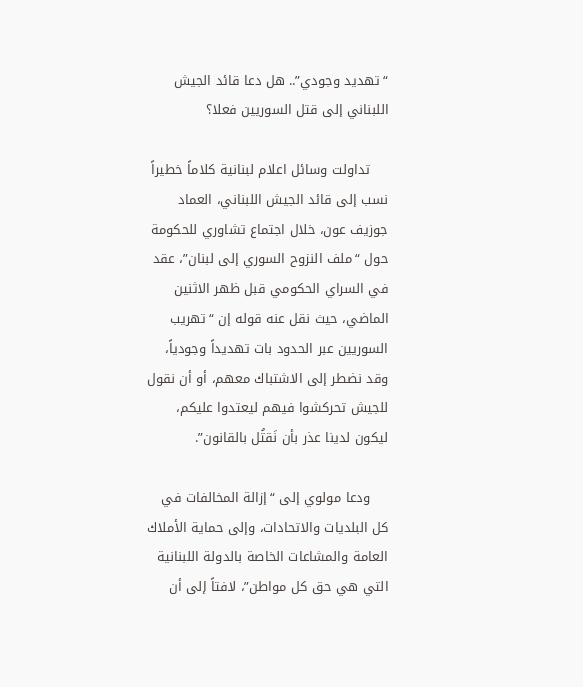“تهديد وجودي”.. هل دعا قائد الجيش اللبناني إلى قتل السوريين فعلا؟

    تداولت وسائل اعلام لبنانية كلاماً خطيراً نسب إلى قائد الجيش اللبناني، العماد جوزيف عون، خلال اجتماع تشاوري للحكومة حول “ملف النزوح السوري إلى لبنان”، عقد في السراي الحكومي قبل ظهر الاثنين الماضي، حيث نقل عنه قوله إن “تهريب السوريين عبر الحدود بات تهديداً وجودياً، وقد نضطر إلى الاشتباك معهم، أو أن نقول للجيش تحركشوا فيهم ليعتدوا عليكم، ليكون لدينا عذر بأن نَقتُل بالقانون”.

    ودعا مولوي إلى “إزالة المخالفات في كل البلديات والاتحادات، وإلى حماية الأملاك العامة والمشاعات الخاصة بالدولة اللبنانية التي هي حق كل مواطن”، لافتاً إلى أن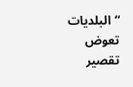“البلديات تعوض تقصير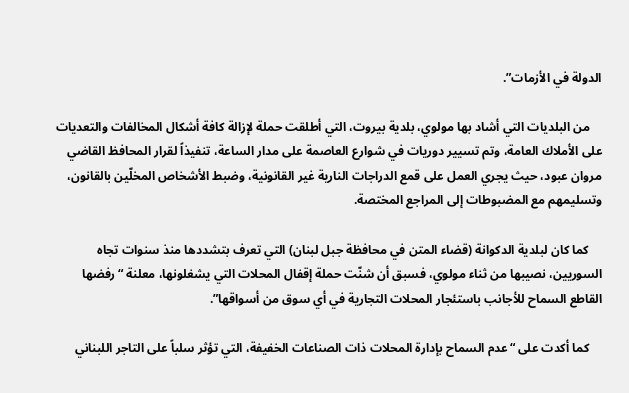الدولة في الأزمات”.

    من البلديات التي أشاد بها مولوي، بلدية بيروت، التي أطلقت حملة لإزالة كافة أشكال المخالفات والتعديات على الأملاك العامة، وتم تسيير دوريات في شوارع العاصمة على مدار الساعة، تنفيذاً لقرار المحافظ القاضي مروان عبود، حيث يجري العمل على قمع الدراجات النارية غير القانونية، وضبط الأشخاص المخلّين بالقانون، وتسليمهم مع المضبوطات إلى المراجع المختصة.

    كما كان لبلدية الدكوانة (قضاء المتن في محافظة جبل لبنان) التي تعرف بتشددها منذ سنوات تجاه السوريين، نصيبها من ثناء مولوي، فسبق أن شنّت حملة إقفال المحلات التي يشغلونها، معلنة “رفضها القاطع السماح للأجانب باستئجار المحلات التجارية في أي سوق من أسواقها”.

    كما أكدت على “عدم السماح بإدارة المحلات ذات الصناعات الخفيفة، التي تؤثر سلباً على التاجر اللبناني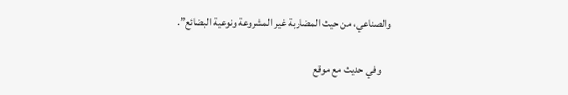والصناعي، من حيث المضاربة غير المشروعة ونوعية البضائع”.

    وفي حديث مع موقع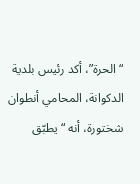“الحرة”، أكد رئيس بلدية الدكوانة، المحامي أنطوان شختورة، أنه “يطبّق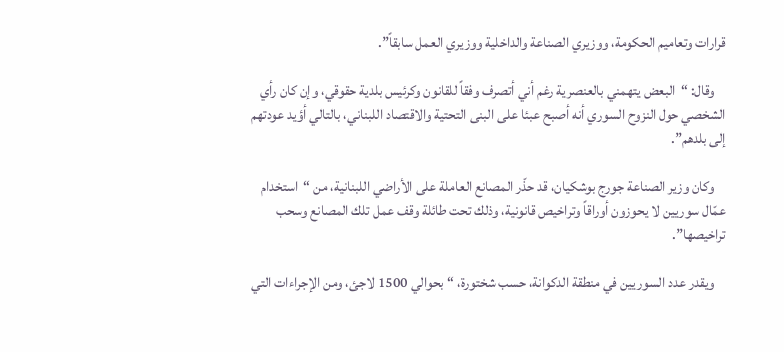قرارات وتعاميم الحكومة، ووزيري الصناعة والداخلية ووزيري العمل سابقاً”.

    وقال: “البعض يتهمني بالعنصرية رغم أني أتصرف وفقاً للقانون وكرئيس بلدية حقوقي، وإن كان رأي الشخصي حول النزوح السوري أنه أصبح عبئا على البنى التحتية والاقتصاد اللبناني، بالتالي أؤيد عودتهم إلى بلدهم”.

    وكان وزير الصناعة جورج بوشكيان، قد حذّر المصانع العاملة على الأراضي اللبنانية، من “استخدام عمّال سوريين لا يحوزون أوراقاً وتراخيص قانونية، وذلك تحت طائلة وقف عمل تلك المصانع وسحب تراخيصها”.

    ويقدر عدد السوريين في منطقة الدكوانة، حسب شختورة، “بحوالي 1500 لاجئ، ومن الإجراءات التي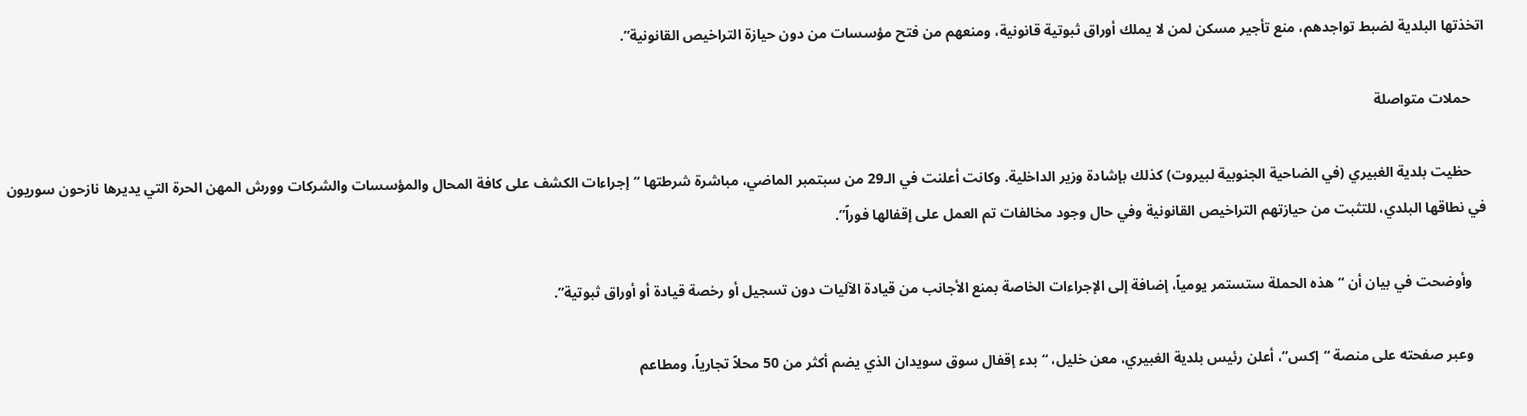اتخذتها البلدية لضبط تواجدهم، منع تأجير مسكن لمن لا يملك أوراق ثبوتية قانونية، ومنعهم من فتح مؤسسات من دون حيازة التراخيص القانونية”.

    حملات متواصلة

    حظيت بلدية الغبيري (في الضاحية الجنوبية لبيروت) كذلك بإشادة وزير الداخلية. وكانت أعلنت في الـ29 من سبتمبر الماضي، مباشرة شرطتها “إجراءات الكشف على كافة المحال والمؤسسات والشركات وورش المهن الحرة التي يديرها نازحون سوريون في نطاقها البلدي، للتثبت من حيازتهم التراخيص القانونية وفي حال وجود مخالفات تم العمل على إقفالها فوراً”.

    وأوضحت في بيان أن “هذه الحملة ستستمر يومياً، إضافة إلى الإجراءات الخاصة بمنع الأجانب من قيادة الآليات دون تسجيل أو رخصة قيادة أو أوراق ثبوتية”.

    وعبر صفحته على منصة “إكس”، أعلن رئيس بلدية الغبيري، معن خليل، “بدء إقفال سوق سويدان الذي يضم أكثر من 50 محلاً تجارياً، ومطاعم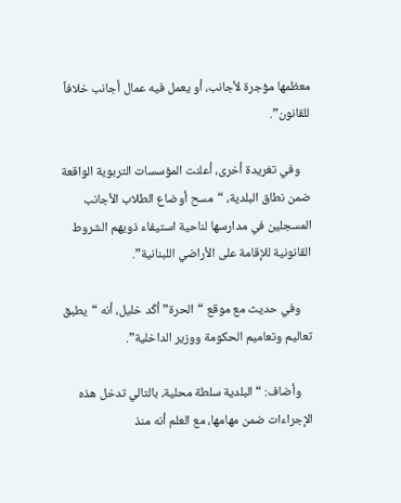معظمها مؤجرة لأجانب، أو يعمل فيه عمال أجانب خلافاً للقانون”.

    وفي تغريدة أخرى، أعلنت المؤسسات التربوية الواقعة ضمن نطاق البلدية، “مسح أوضاع الطلاب الأجانب المسجلين في مدارسها لناحية استيفاء ذويهم الشروط القانونية للإقامة على الأراضي اللبنانية”.

    وفي حديث مع موقع “الحرة” أكّد خليل، أنه “يطبق تعاليم وتعاميم الحكومة ووزير الداخلية”.

    وأضاف: “البلدية سلطة محلية، بالتالي تدخل هذه الإجراءات ضمن مهامها، مع العلم أنه منذ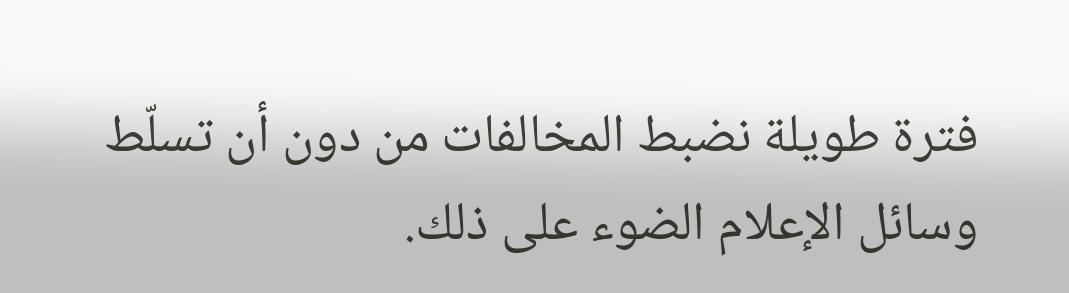فترة طويلة نضبط المخالفات من دون أن تسلّط وسائل الإعلام الضوء على ذلك.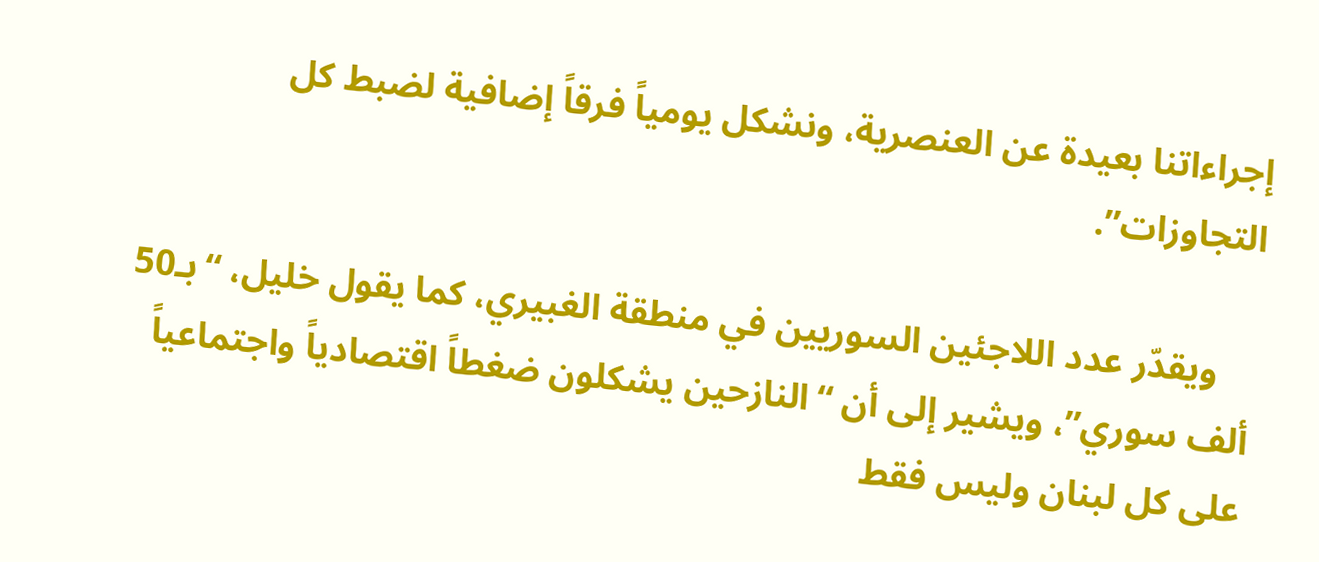إجراءاتنا بعيدة عن العنصرية، ونشكل يومياً فرقاً إضافية لضبط كل التجاوزات”.

    ويقدّر عدد اللاجئين السوريين في منطقة الغبيري، كما يقول خليل، “بـ50 ألف سوري”، ويشير إلى أن “النازحين يشكلون ضغطاً اقتصادياً واجتماعياً على كل لبنان وليس فقط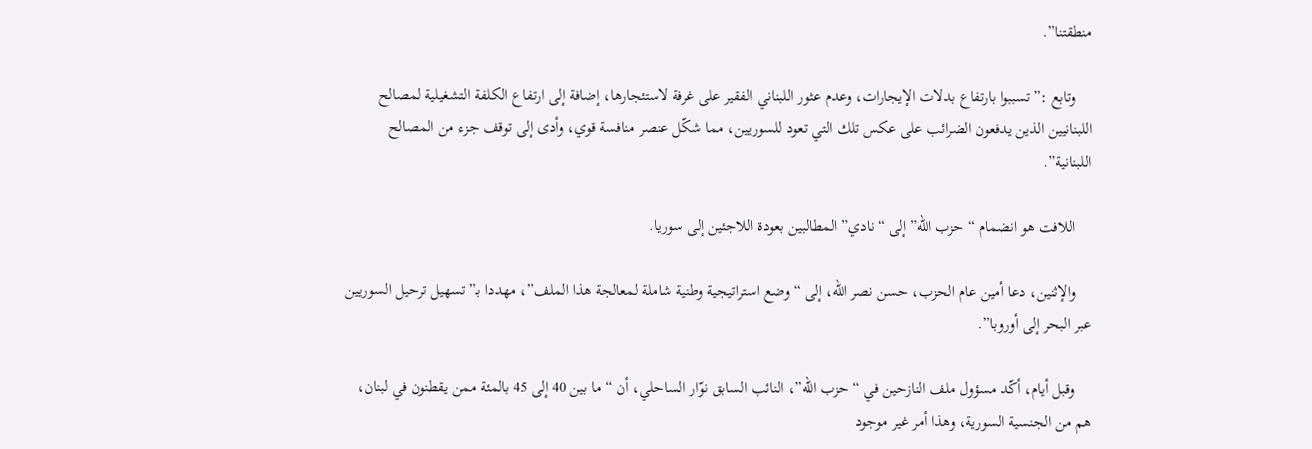منطقتنا”.

    وتابع :”تسببوا بارتفاع بدلات الإيجارات، وعدم عثور اللبناني الفقير على غرفة لاستئجارها، إضافة إلى ارتفاع الكلفة التشغيلية لمصالح اللبنانيين الذين يدفعون الضرائب على عكس تلك التي تعود للسوريين، مما شكّل عنصر منافسة قوي، وأدى إلى توقف جزء من المصالح اللبنانية”.

    اللافت هو انضمام “حزب الله” إلى “نادي” المطالبين بعودة اللاجئين إلى سوريا.

    والإثنين، دعا أمين عام الحزب، حسن نصر الله، إلى “وضع استراتيجية وطنية شاملة لمعالجة هذا الملف”، مهددا بـ”تسهيل ترحيل السوريين عبر البحر إلى أوروبا”.

    وقبل أيام، أكّد مسؤول ملف النازحين في “حزب الله”، النائب السابق نوّار الساحلي، أن “ما بين 40 إلى 45 بالمئة ممن يقطنون في لبنان، هم من الجنسية السورية، وهذا أمر غير موجود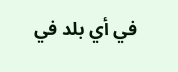في أي بلد في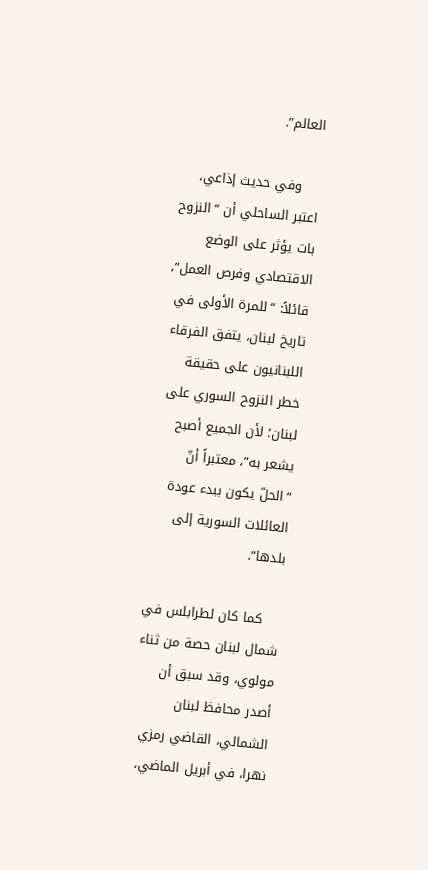العالم”.

    وفي حديث إذاعي، اعتبر الساحلي أن “النزوح بات يؤثر على الوضع الاقتصادي وفرص العمل”، قائلاً: “للمرة الأولى في تاريخ لبنان، يتفق الفرقاء اللبنانيون على حقيقة خطر النزوح السوري على لبنان؛ لأن الجميع أصبح يشعر به”، معتبراً أنّ “الحلّ يكون ببدء عودة العائلات السورية إلى بلدها”.

    كما كان لطرابلس في شمال لبنان حصة من ثناء مولوي، وقد سبق أن أصدر محافظ لبنان الشمالي، القاضي رمزي نهرا، في أبريل الماضي،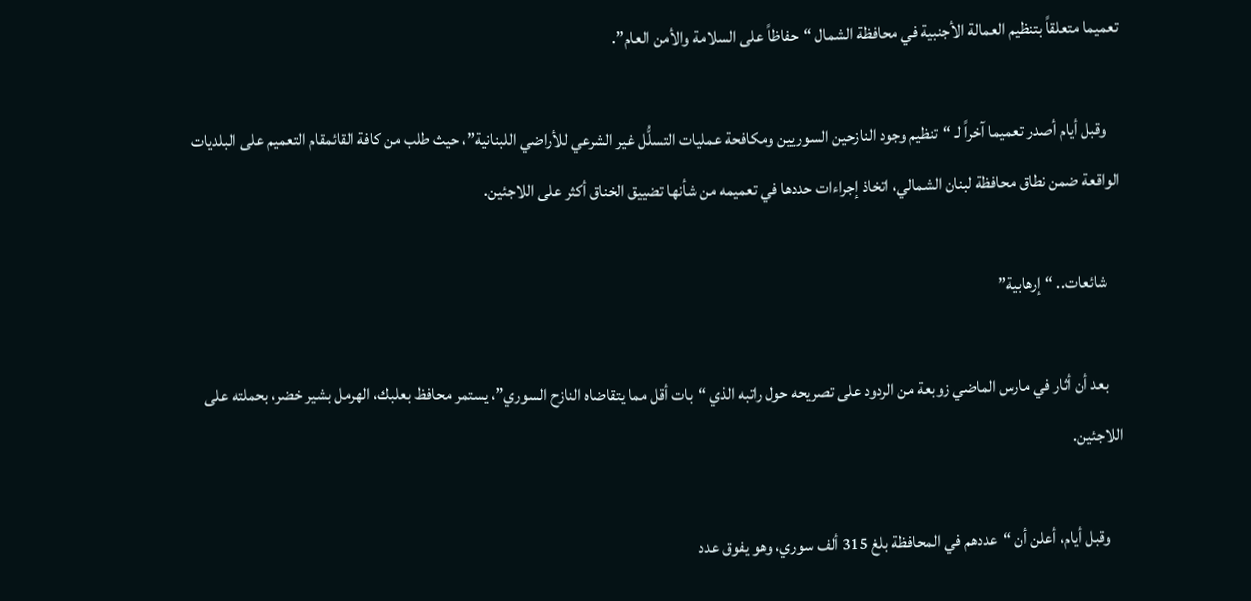تعميما متعلقاً بتنظيم العمالة الأجنبية في محافظة الشمال “حفاظاً على السلامة والأمن العام”.

    وقبل أيام أصدر تعميما آخراً لـ “تنظيم وجود النازحين السوريين ومكافحة عمليات التسلُّل غير الشرعي للأراضي اللبنانية”، حيث طلب من كافة القائمقام التعميم على البلديات الواقعة ضمن نطاق محافظة لبنان الشمالي، اتخاذ إجراءات حددها في تعميمه من شأنها تضييق الخناق أكثر على اللاجئين.

    شائعات.. “إرهابية”

    بعد أن أثار في مارس الماضي زوبعة من الردود على تصريحه حول راتبه الذي “بات أقل مما يتقاضاه النازح السوري”، يستمر محافظ بعلبك، الهرمل بشير خضر، بحملته على اللاجئين.

    وقبل أيام، أعلن أن “عددهم في المحافظة بلغ 315 ألف سوري، وهو يفوق عدد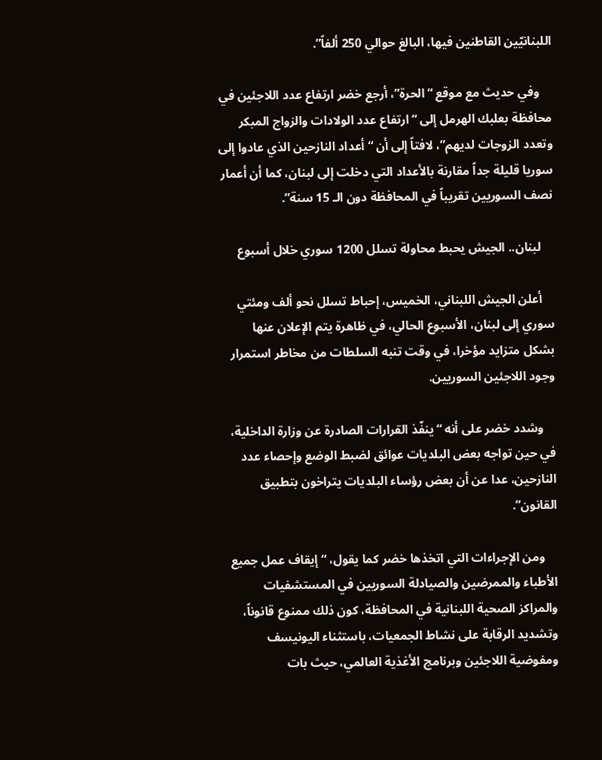اللبنانيّين القاطنين فيها، البالغ حوالي 250 ألفاً”.

    وفي حديث مع موقع “الحرة”، أرجع خضر ارتفاع عدد اللاجئين في محافظة بعلبك الهرمل إلى “ارتفاع عدد الولادات والزواج المبكر وتعدد الزوجات لديهم”، لافتاً إلى أن “أعداد النازحين الذي عادوا إلى سوريا قليلة جداً مقارنة بالأعداد التي دخلت إلى لبنان، كما أن أعمار نصف السوريين تقريباً في المحافظة دون الـ 15 سنة”.

    لبنان.. الجيش يحبط محاولة تسلل 1200 سوري خلال أسبوع

    أعلن الجيش اللبناني، الخميس، إحباط تسلل نحو ألف ومئتي سوري إلى لبنان، الأسبوع الحالي، في ظاهرة يتم الإعلان عنها بشكل متزايد مؤخرا، في وقت تنبه السلطات من مخاطر استمرار وجود اللاجئين السوريين.

    وشدد خضر على أنه “ينفّذ القرارات الصادرة عن وزارة الداخلية، في حين تواجه بعض البلديات عوائق لضبط الوضع وإحصاء عدد النازحين، عدا عن أن بعض رؤساء البلديات يتراخون بتطبيق القانون”.

    ومن الإجراءات التي اتخذها خضر كما يقول، “إيقاف عمل جميع الأطباء والممرضين والصيادلة السوريين في المستشفيات والمراكز الصحية اللبنانية في المحافظة، كون ذلك ممنوع قانوناً، وتشديد الرقابة على نشاط الجمعيات، باستثناء اليونيسف ومفوضية اللاجئين وبرنامج الأغذية العالمي، حيث بات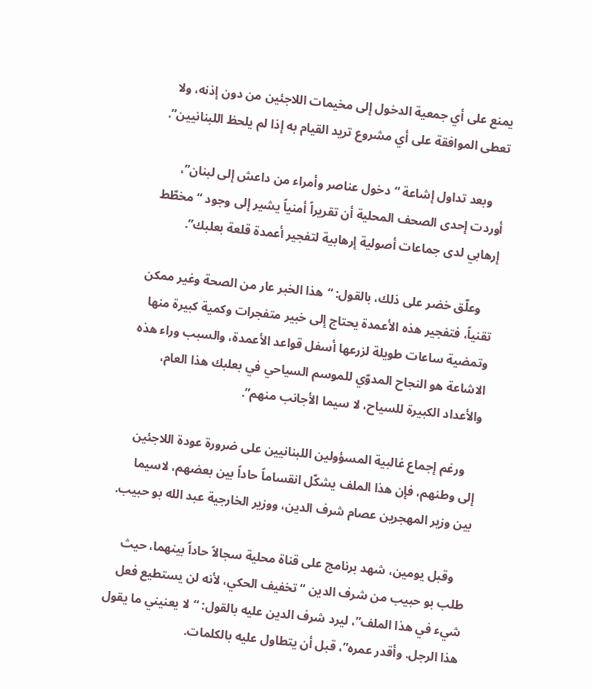يمنع على أي جمعية الدخول إلى مخيمات اللاجئين من دون إذنه، ولا تعطى الموافقة على أي مشروع تريد القيام به إذا لم يلحظ اللبنانيين”.

    وبعد تداول إشاعة “دخول عناصر وأمراء من داعش إلى لبنان”، أوردت إحدى الصحف المحلية أن تقريراً أمنياً يشير إلى وجود “مخطّط إرهابي لدى جماعات أصولية إرهابية لتفجير أعمدة قلعة بعلبك”.

    وعلّق خضر على ذلك، بالقول: “هذا الخبر عار من الصحة وغير ممكن تقنياً، فتفجير هذه الأعمدة يحتاج إلى خبير متفجرات وكمية كبيرة منها وتمضية ساعات طويلة لزرعها أسفل قواعد الأعمدة، والسبب وراء هذه الاشاعة هو النجاح المدوّي للموسم السياحي في بعلبك هذا العام، والأعداد الكبيرة للسياح، لا سيما الأجانب منهم”.

    ورغم إجماع غالبية المسؤولين اللبنانيين على ضرورة عودة اللاجئين إلى وطنهم، فإن هذا الملف يشكّل انقساماً حاداً بين بعضهم، لاسيما بين وزير المهجرين عصام شرف الدين، ووزير الخارجية عبد الله بو حبيب.

    وقبل يومين، شهد برنامج على قناة محلية سجالاً حاداً بينهما، حيث طلب بو حبيب من شرف الدين “تخفيف الحكي، لأنه لن يستطيع فعل شيء في هذا الملف”، ليرد شرف الدين عليه بالقول: “لا يعنيني ما يقول هذا الرجل. وأقدر عمره”، قبل أن يتطاول عليه بالكلمات.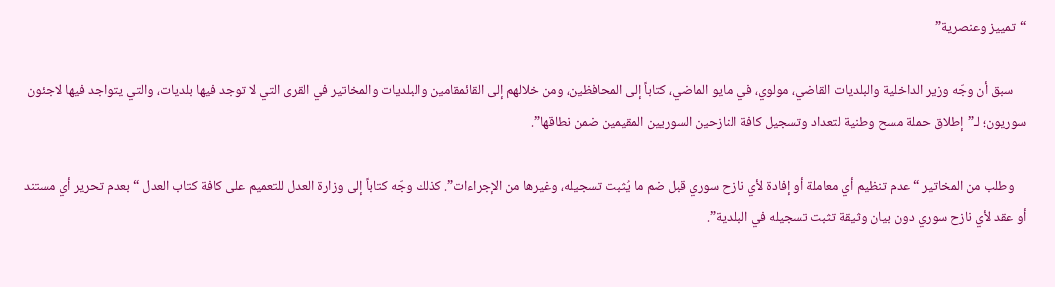“تمييز وعنصرية”

    سبق أن وجّه وزير الداخلية والبلديات القاضي، مولوي، في مايو الماضي، كتاباً إلى المحافظين، ومن خلالهم إلى القائمقامين والبلديات والمخاتير في القرى التي لا توجد فيها بلديات، والتي يتواجد فيها لاجئون سوريون؛ لـ”إطلاق حملة مسح وطنية لتعداد وتسجيل كافة النازحين السوريين المقيمين ضمن نطاقها”.

    وطلب من المخاتير “عدم تنظيم أي معاملة أو إفادة لأي نازح سوري قبل ضم ما يُثبت تسجيله، وغيرها من الإجراءات”. كذلك وجّه كتاباً إلى وزارة العدل للتعميم على كافة كتاب العدل “بعدم تحرير أي مستند أو عقد لأي نازح سوري دون بيان وثيقة تثبت تسجيله في البلدية”.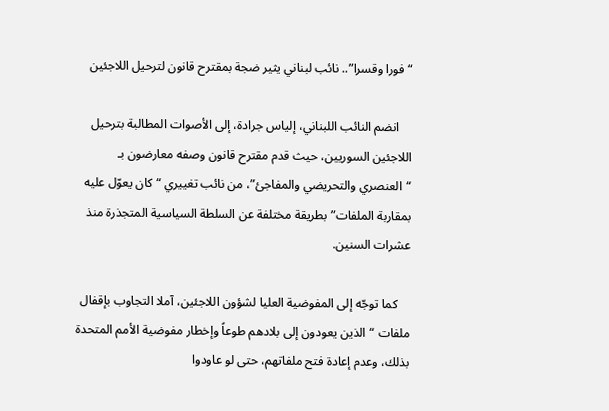“فورا وقسرا”.. نائب لبناني يثير ضجة بمقترح قانون لترحيل اللاجئين

    انضم النائب اللبناني، إلياس جرادة، إلى الأصوات المطالبة بترحيل اللاجئين السوريين، حيث قدم مقترح قانون وصفه معارضون بـ “العنصري والتحريضي والمفاجئ”، من نائب تغييري “كان يعوّل عليه بمقاربة الملفات” بطريقة مختلفة عن السلطة السياسية المتجذرة منذ عشرات السنين.

    كما توجّه إلى المفوضية العليا لشؤون اللاجئين، آملا التجاوب بإقفال ملفات “الذين يعودون إلى بلادهم طوعاً وإخطار مفوضية الأمم المتحدة بذلك، وعدم إعادة فتح ملفاتهم، حتى لو عاودوا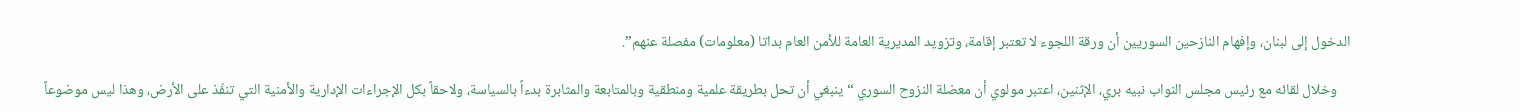الدخول إلى لبنان، وإفهام النازحين السوريين أن ورقة اللجوء لا تعتبر إقامة، وتزويد المديرية العامة للأمن العام بداتا (معلومات) مفصلة عنهم”.

    وخلال لقائه مع رئيس مجلس النواب نبيه بري، الإثنين، اعتبر مولوي أن معضلة النزوح السوري “ينبغي أن تحل بطريقة علمية ومنطقية وبالمتابعة والمثابرة بدءاً بالسياسة، ولاحقاً بكل الإجراءات الإدارية والأمنية التي تنفّذ على الأرض، وهذا ليس موضوعاً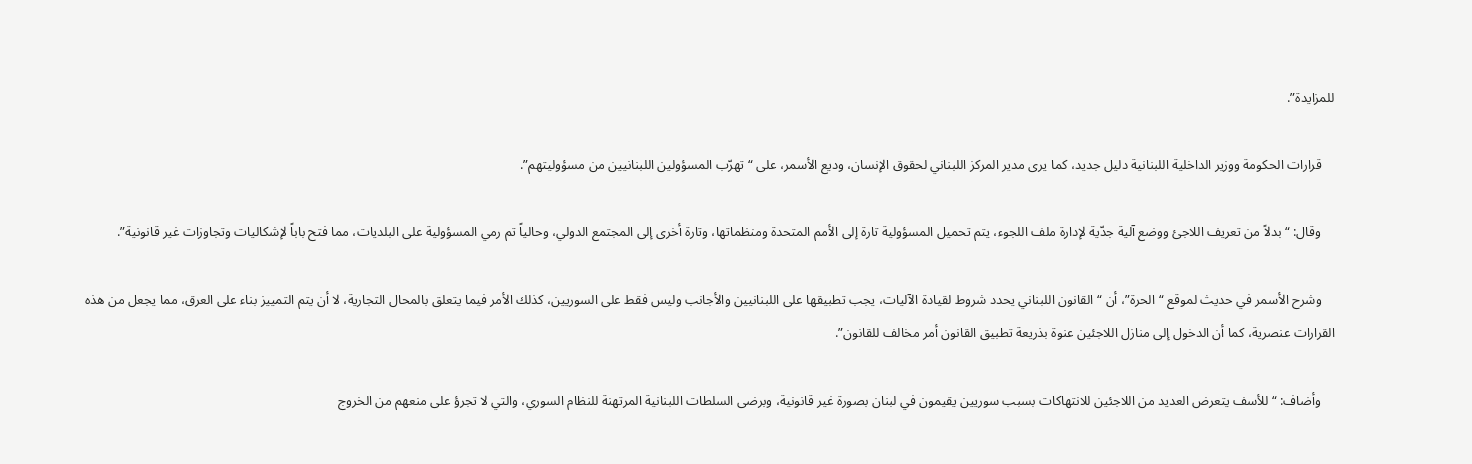للمزايدة”.

    قرارات الحكومة ووزير الداخلية اللبنانية دليل جديد، كما يرى مدير المركز اللبناني لحقوق الإنسان، وديع الأسمر، على “تهرّب المسؤولين اللبنانيين من مسؤوليتهم”.

    وقال: “بدلاً من تعريف اللاجئ ووضع آلية جدّية لإدارة ملف اللجوء، يتم تحميل المسؤولية تارة إلى الأمم المتحدة ومنظماتها، وتارة أخرى إلى المجتمع الدولي، وحالياً تم رمي المسؤولية على البلديات، مما فتح باباً لإشكاليات وتجاوزات غير قانونية”.

    وشرح الأسمر في حديث لموقع “الحرة”، أن “القانون اللبناني يحدد شروط لقيادة الآليات، يجب تطبيقها على اللبنانيين والأجانب وليس فقط على السوريين، كذلك الأمر فيما يتعلق بالمحال التجارية، لا أن يتم التمييز بناء على العرق، مما يجعل من هذه القرارات عنصرية، كما أن الدخول إلى منازل اللاجئين عنوة بذريعة تطبيق القانون أمر مخالف للقانون”.

    وأضاف: “للأسف يتعرض العديد من اللاجئين للانتهاكات بسبب سوريين يقيمون في لبنان بصورة غير قانونية، وبرضى السلطات اللبنانية المرتهنة للنظام السوري، والتي لا تجرؤ على منعهم من الخروج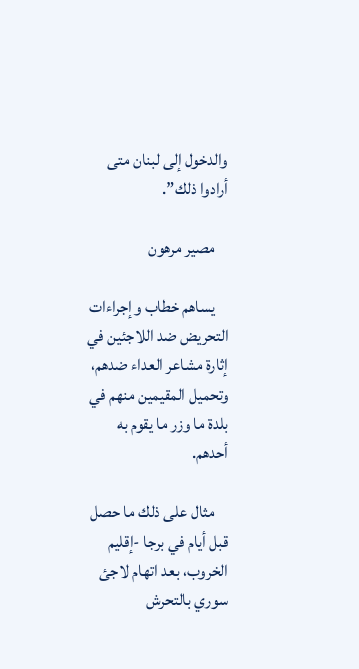والدخول إلى لبنان متى أرادوا ذلك”.

    مصير مرهون

    يساهم خطاب وإجراءات التحريض ضد اللاجئين في إثارة مشاعر العداء ضدهم، وتحميل المقيمين منهم في بلدة ما وزر ما يقوم به أحدهم.

    مثال على ذلك ما حصل قبل أيام في برجا -إقليم الخروب، بعد اتهام لاجئ سوري بالتحرش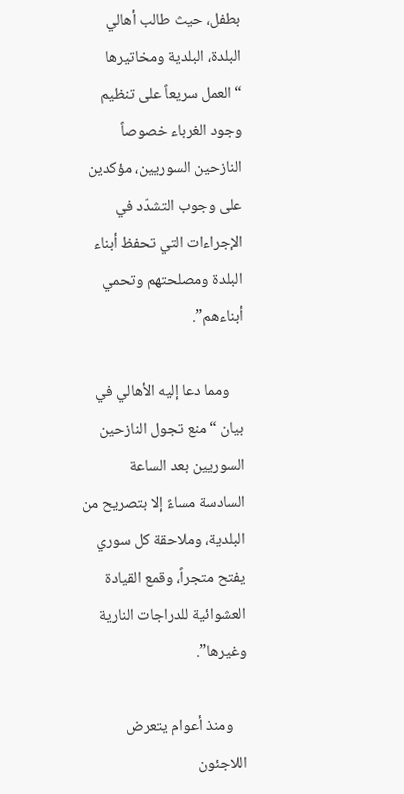بطفل، حيث طالب أهالي البلدة، البلدية ومخاتيرها “العمل سريعاً على تنظيم وجود الغرباء خصوصاً النازحين السوريين، مؤكدين على وجوب التشدّد في الإجراءات التي تحفظ أبناء البلدة ومصلحتهم وتحمي أبناءهم”.

    ومما دعا إليه الأهالي في بيان “منع تجول النازحين السوريين بعد الساعة السادسة مساءً إلا بتصريح من البلدية، وملاحقة كل سوري يفتح متجراً، وقمع القيادة العشوائية للدراجات النارية وغيرها”.

    ومنذ أعوام يتعرض اللاجئون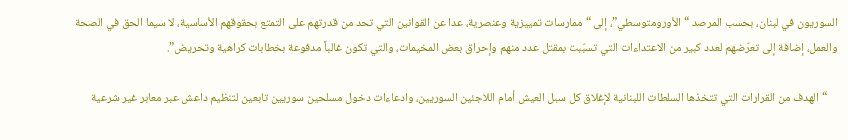السوريون في لبنان، بحسب المرصد “الأورومتوسطي”، إلى “ممارسات تمييزية وعنصرية، عدا عن القوانين التي تحد من قدرتهم على التمتع بحقوقهم الأساسية، لا سيما الحق في الصحة والعمل، إضافة إلى تعرّضهم لعدد كبير من الاعتداءات التي تسبّبت بمقتل عدد منهم وإحراق بعض المخيمات، والتي تكون غالباً مدفوعة بخطابات كراهية وتحريض”.

    “الهدف من القرارات التي تتخذها السلطات اللبنانية لإغلاق كل سبل العيش أمام اللاجئين السوريين، وادعاءات دخول مسلحين سوريين تابعين لتنظيم داعش عبر معابر غير شرعية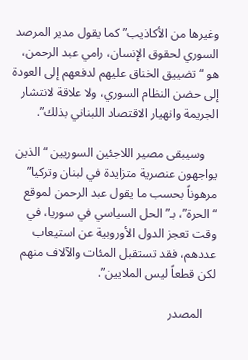وغيرها من الأكاذيب” كما يقول مدير المرصد السوري لحقوق الإنسان، رامي عبد الرحمن، هو “تضييق الخناق عليهم لدفعهم إلى العودة إلى حضن النظام السوري، ولا علاقة لانتشار الجريمة وانهيار الاقتصاد اللبناني بذلك”.

    وسيبقى مصير اللاجئين السوريين “الذين يواجهون عنصرية متزايدة في لبنان وتركيا” مرهوناً بحسب ما يقول عبد الرحمن لموقع “الحرة”، بـ”الحل السياسي في سوريا، في وقت تعجز الدول الأوروبية عن استيعاب عددهم، فقد تستقبل المئات والآلاف منهم لكن قطعاً ليس الملايين”.

    المصدر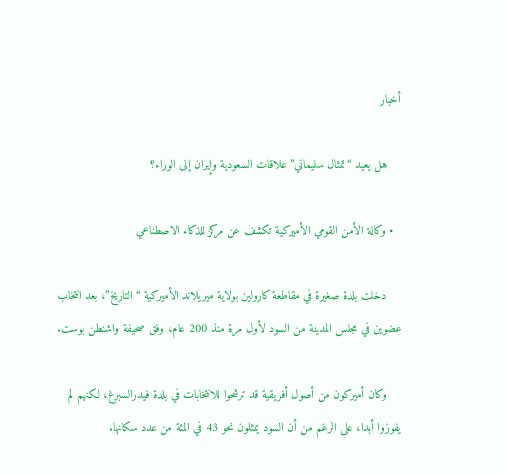أخبار

    هل يعيد “تمثال سليماني” علاقات السعودية وإيران إلى الوراء؟

  • وكالة الأمن القومي الأميركية تكشف عن مركز للذكاء الاصطناعي

    دخلت بلدة صغيرة في مقاطعة كارولين بولاية ميريلاند الأميركية “التاريخ”، بعد انتخاب عضوين في مجلس المدينة من السود لأول مرة منذ 200 عام، وفق صحيفة واشنطن بوست.

    وكان أميركون من أصول أفريقية قد ترشحوا للانتخابات في بلدة فيدرالسبرغ، لكنهم لم يفوزوا أبدا، على الرغم من أن السود يمثلون نحو 43 في المئة من عدد سكانها.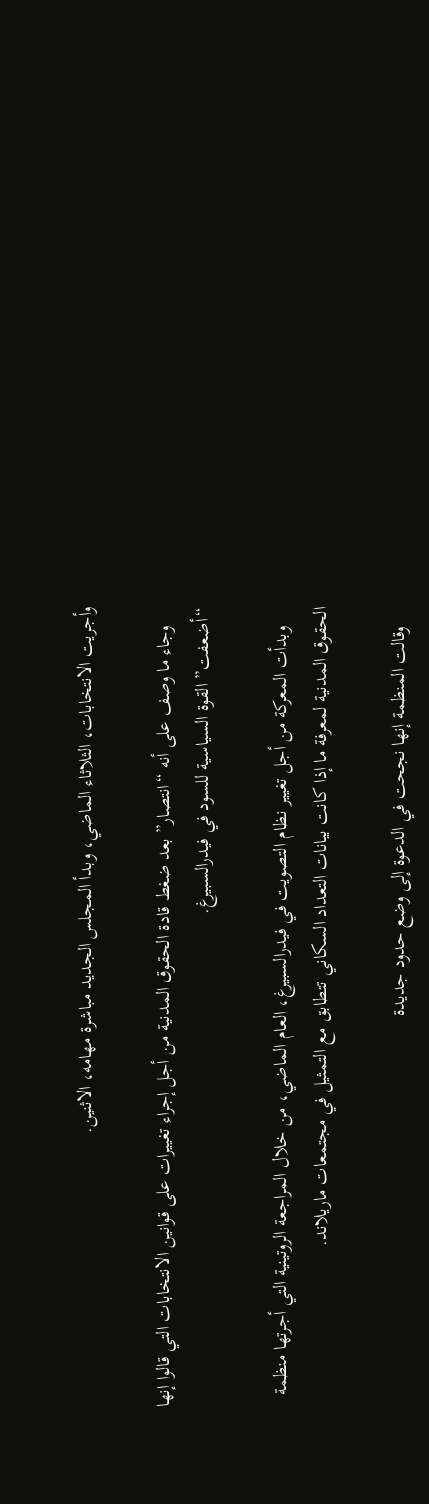وأجريت الانتخابات، الثلاثاء الماضي، وبدأ المجلس الجديد مباشرة مهامه، الاثنين.

    وجاء ما وصف على أنه “انتصار” بعد ضغط قادة الحقوق المدنية من أجل إجراء تغييرات على قوانين الانتخابات التي قالوا إنها “أضعفت” القوة السياسية للسود في فيدرالسبيرغ.

    وبدأت المعركة من أجل تغيير نظام التصويت في فيدرالسبيرغ، العام الماضي، من خلال المراجعة الروتينية التي أجرتها منظمة الحقوق المدنية لمعرفة ما إذا كانت بيانات التعداد السكاني تتطابق مع التمثيل في مجتمعات ماريلاند.

    وقالت المنظمة إنها نجحت في الدعوة إلى وضع حدود جديدة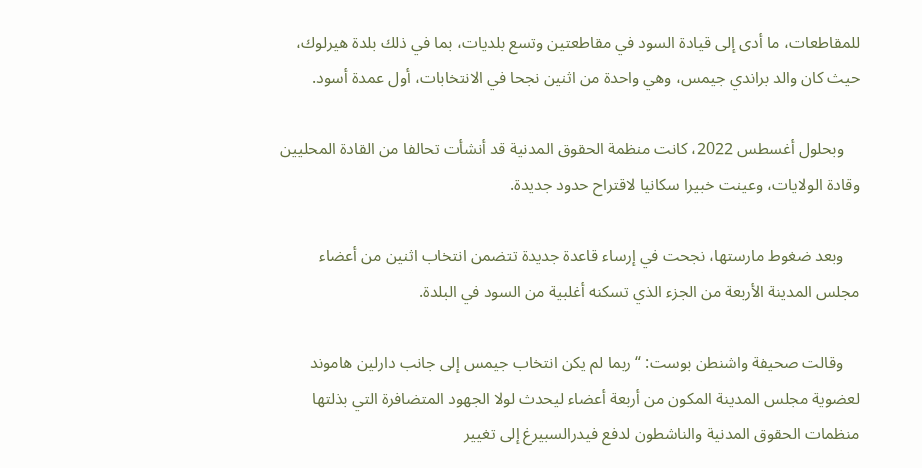للمقاطعات، ما أدى إلى قيادة السود في مقاطعتين وتسع بلديات، بما في ذلك بلدة هيرلوك، حيث كان والد براندي جيمس، وهي واحدة من اثنين نجحا في الانتخابات، أول عمدة أسود.

    وبحلول أغسطس 2022، كانت منظمة الحقوق المدنية قد أنشأت تحالفا من القادة المحليين وقادة الولايات، وعينت خبيرا سكانيا لاقتراح حدود جديدة.

    وبعد ضغوط مارستها، نجحت في إرساء قاعدة جديدة تتضمن انتخاب اثنين من أعضاء مجلس المدينة الأربعة من الجزء الذي تسكنه أغلبية من السود في البلدة.

    وقالت صحيفة واشنطن بوست: “ربما لم يكن انتخاب جيمس إلى جانب دارلين هاموند لعضوية مجلس المدينة المكون من أربعة أعضاء ليحدث لولا الجهود المتضافرة التي بذلتها منظمات الحقوق المدنية والناشطون لدفع فيدرالسبيرغ إلى تغيير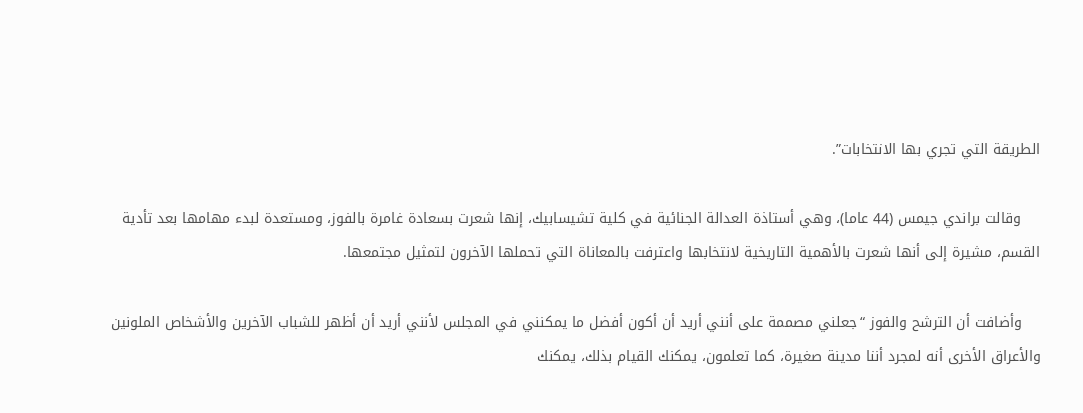الطريقة التي تجري بها الانتخابات”.

    وقالت براندي جيمس (44 عاما)، وهي أستاذة العدالة الجنائية في كلية تشيسابيك، إنها شعرت بسعادة غامرة بالفوز، ومستعدة لبدء مهامها بعد تأدية القسم، مشيرة إلى أنها شعرت بالأهمية التاريخية لانتخابها واعترفت بالمعاناة التي تحملها الآخرون لتمثيل مجتمعها.

    وأضافت أن الترشح والفوز “جعلني مصممة على أنني أريد أن أكون أفضل ما يمكنني في المجلس لأنني أريد أن أظهر للشباب الآخرين والأشخاص الملونين والأعراق الأخرى أنه لمجرد أننا مدينة صغيرة، كما تعلمون، يمكنك القيام بذلك، يمكنك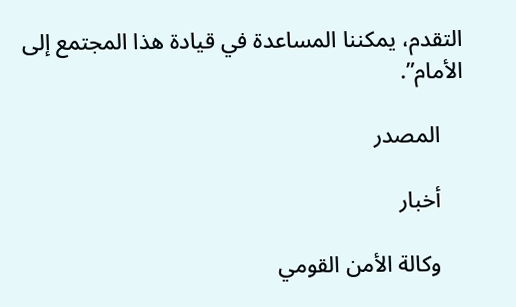التقدم، يمكننا المساعدة في قيادة هذا المجتمع إلى الأمام”.

    المصدر

    أخبار

    وكالة الأمن القومي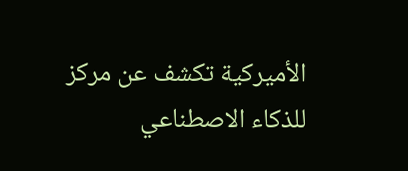الأميركية تكشف عن مركز للذكاء الاصطناعي